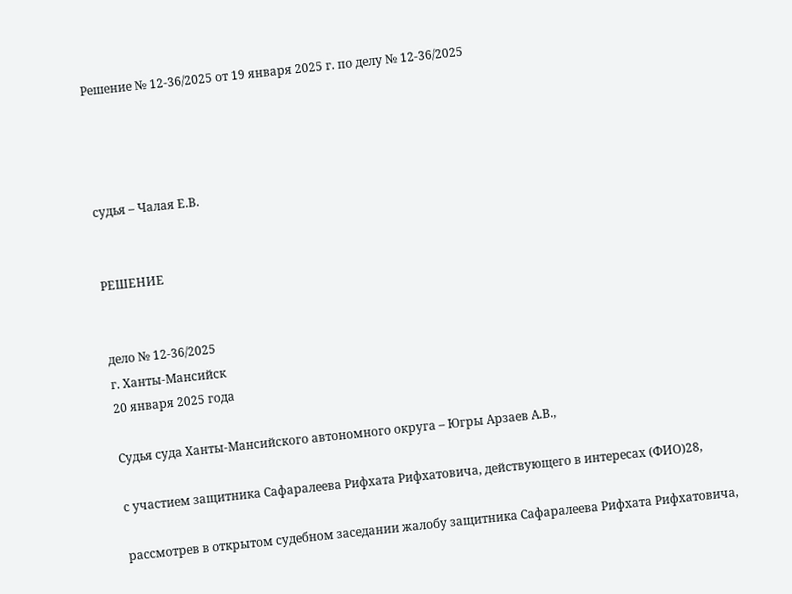Решение № 12-36/2025 от 19 января 2025 г. по делу № 12-36/2025




судья – Чалая Е.В.


РЕШЕНИЕ


дело № 12-36/2025
г. Ханты-Мансийск
20 января 2025 года

Судья суда Ханты-Мансийского автономного округа – Югры Арзаев А.В.,

с участием защитника Сафаралеева Рифхата Рифхатовича, действующего в интересах (ФИО)28,

рассмотрев в открытом судебном заседании жалобу защитника Сафаралеева Рифхата Рифхатовича,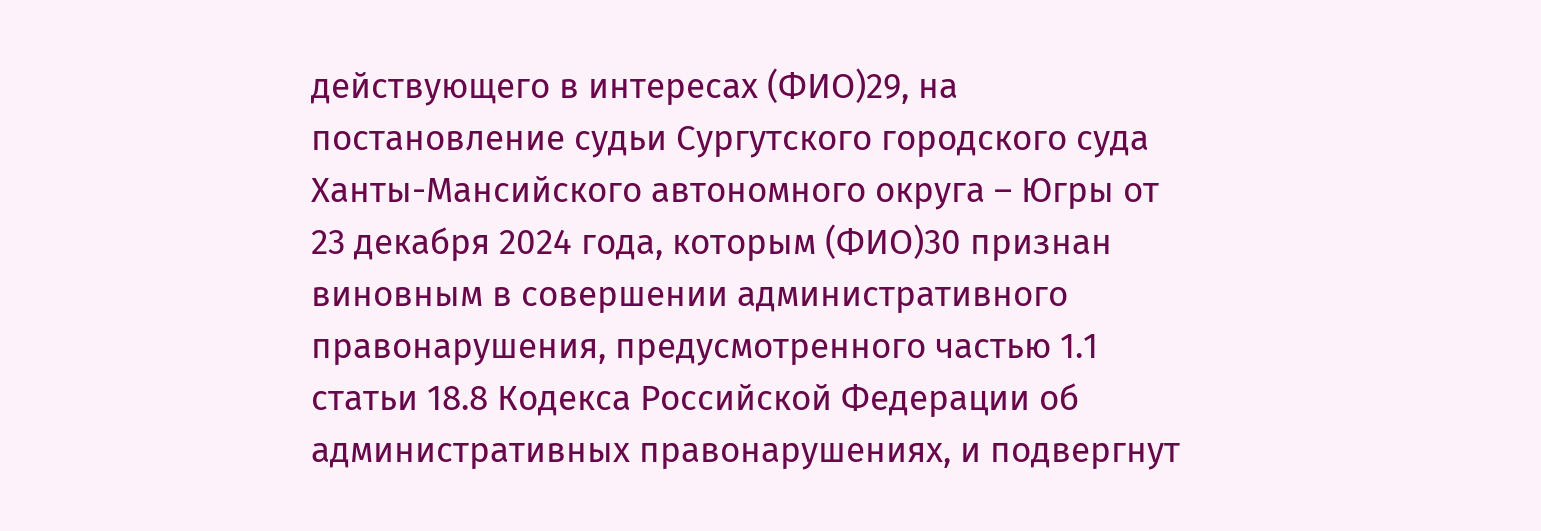действующего в интересах (ФИО)29, на постановление судьи Сургутского городского суда Ханты-Мансийского автономного округа – Югры от 23 декабря 2024 года, которым (ФИО)30 признан виновным в совершении административного правонарушения, предусмотренного частью 1.1 статьи 18.8 Кодекса Российской Федерации об административных правонарушениях, и подвергнут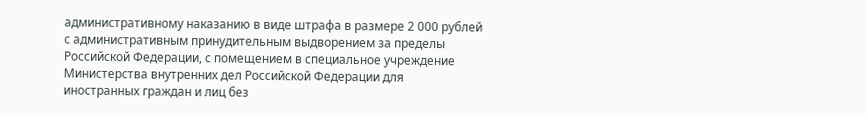административному наказанию в виде штрафа в размере 2 000 рублей с административным принудительным выдворением за пределы Российской Федерации, с помещением в специальное учреждение Министерства внутренних дел Российской Федерации для иностранных граждан и лиц без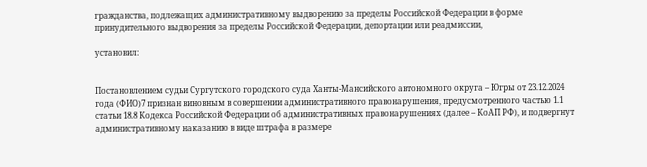гражданства, подлежащих административному выдворению за пределы Российской Федерации в форме принудительного выдворения за пределы Российской Федерации, депортации или реадмиссии,

установил:


Постановлением судьи Сургутского городского суда Ханты-Мансийского автономного округа – Югры от 23.12.2024 года (ФИО)7 признан виновным в совершении административного правонарушения, предусмотренного частью 1.1 статьи 18.8 Кодекса Российской Федерации об административных правонарушениях (далее – КоАП РФ), и подвергнут административному наказанию в виде штрафа в размере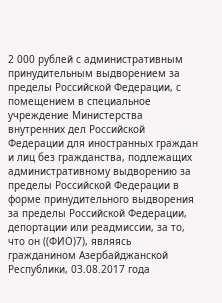2 000 рублей с административным принудительным выдворением за пределы Российской Федерации, с помещением в специальное учреждение Министерства внутренних дел Российской Федерации для иностранных граждан и лиц без гражданства, подлежащих административному выдворению за пределы Российской Федерации в форме принудительного выдворения за пределы Российской Федерации, депортации или реадмиссии, за то, что он ((ФИО)7), являясь гражданином Азербайджанской Республики, 03.08.2017 года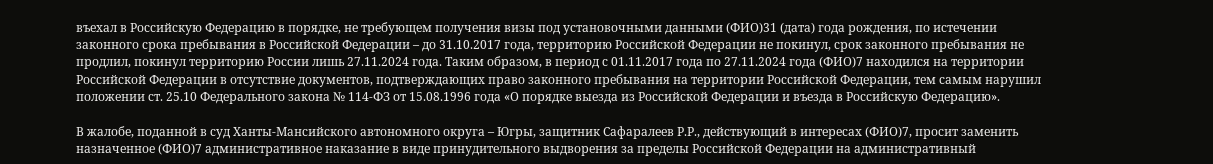въехал в Российскую Федерацию в порядке, не требующем получения визы под установочными данными (ФИО)31 (дата) года рождения, по истечении законного срока пребывания в Российской Федерации – до 31.10.2017 года, территорию Российской Федерации не покинул, срок законного пребывания не продлил, покинул территорию России лишь 27.11.2024 года. Таким образом, в период с 01.11.2017 года по 27.11.2024 года (ФИО)7 находился на территории Российской Федерации в отсутствие документов, подтверждающих право законного пребывания на территории Российской Федерации, тем самым нарушил положении ст. 25.10 Федерального закона № 114-ФЗ от 15.08.1996 года «О порядке выезда из Российской Федерации и въезда в Российскую Федерацию».

В жалобе, поданной в суд Ханты-Мансийского автономного округа – Югры, защитник Сафаралеев Р.Р., действующий в интересах (ФИО)7, просит заменить назначенное (ФИО)7 административное наказание в виде принудительного выдворения за пределы Российской Федерации на административный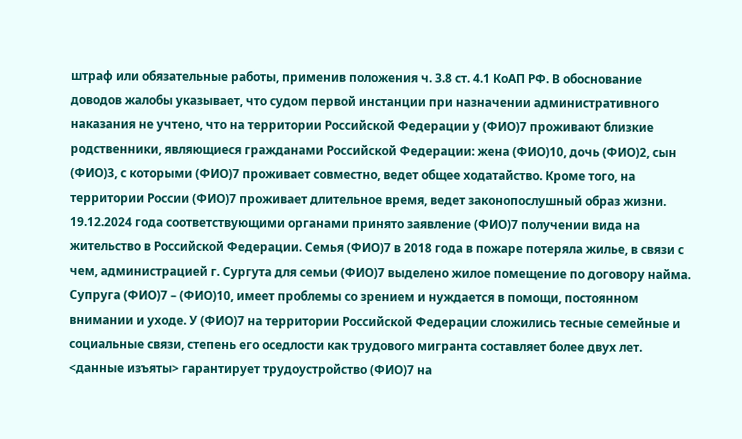штраф или обязательные работы, применив положения ч. 3.8 ст. 4.1 КоАП РФ. В обоснование доводов жалобы указывает, что судом первой инстанции при назначении административного наказания не учтено, что на территории Российской Федерации у (ФИО)7 проживают близкие родственники, являющиеся гражданами Российской Федерации: жена (ФИО)10, дочь (ФИО)2, сын (ФИО)3, с которыми (ФИО)7 проживает совместно, ведет общее ходатайство. Кроме того, на территории России (ФИО)7 проживает длительное время, ведет законопослушный образ жизни. 19.12.2024 года соответствующими органами принято заявление (ФИО)7 получении вида на жительство в Российской Федерации. Семья (ФИО)7 в 2018 года в пожаре потеряла жилье, в связи с чем, администрацией г. Сургута для семьи (ФИО)7 выделено жилое помещение по договору найма. Супруга (ФИО)7 – (ФИО)10, имеет проблемы со зрением и нуждается в помощи, постоянном внимании и уходе. У (ФИО)7 на территории Российской Федерации сложились тесные семейные и социальные связи, степень его оседлости как трудового мигранта составляет более двух лет. <данные изъяты> гарантирует трудоустройство (ФИО)7 на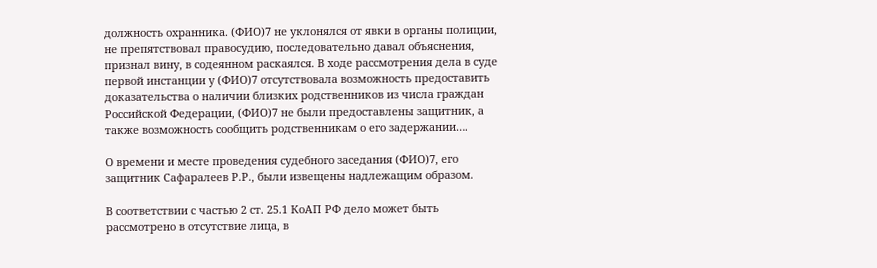должность охранника. (ФИО)7 не уклонялся от явки в органы полиции, не препятствовал правосудию, последовательно давал объяснения, признал вину, в содеянном раскаялся. В ходе рассмотрения дела в суде первой инстанции у (ФИО)7 отсутствовала возможность предоставить доказательства о наличии близких родственников из числа граждан Российской Федерации, (ФИО)7 не были предоставлены защитник, а также возможность сообщить родственникам о его задержании….

О времени и месте проведения судебного заседания (ФИО)7, его защитник Сафаралеев Р.Р., были извещены надлежащим образом.

В соответствии с частью 2 ст. 25.1 КоАП РФ дело может быть рассмотрено в отсутствие лица, в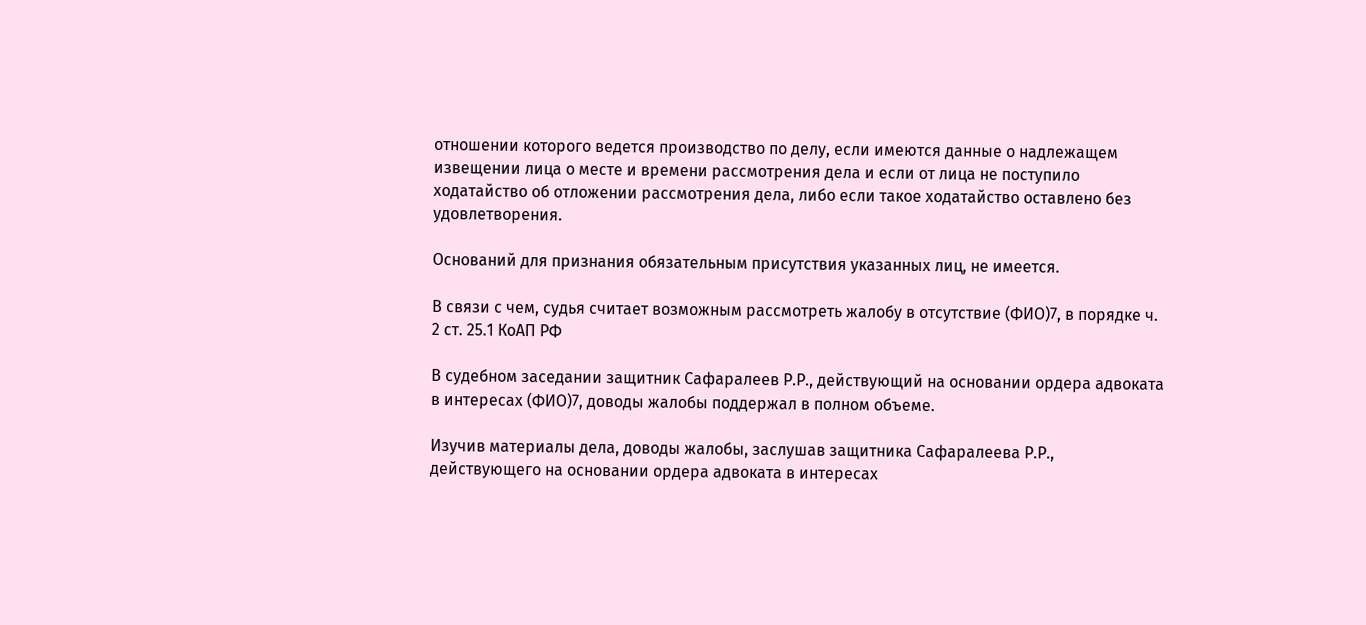отношении которого ведется производство по делу, если имеются данные о надлежащем извещении лица о месте и времени рассмотрения дела и если от лица не поступило ходатайство об отложении рассмотрения дела, либо если такое ходатайство оставлено без удовлетворения.

Оснований для признания обязательным присутствия указанных лиц, не имеется.

В связи с чем, судья считает возможным рассмотреть жалобу в отсутствие (ФИО)7, в порядке ч. 2 ст. 25.1 КоАП РФ

В судебном заседании защитник Сафаралеев Р.Р., действующий на основании ордера адвоката в интересах (ФИО)7, доводы жалобы поддержал в полном объеме.

Изучив материалы дела, доводы жалобы, заслушав защитника Сафаралеева Р.Р., действующего на основании ордера адвоката в интересах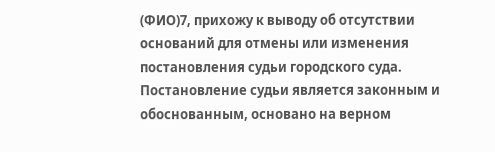(ФИО)7, прихожу к выводу об отсутствии оснований для отмены или изменения постановления судьи городского суда. Постановление судьи является законным и обоснованным, основано на верном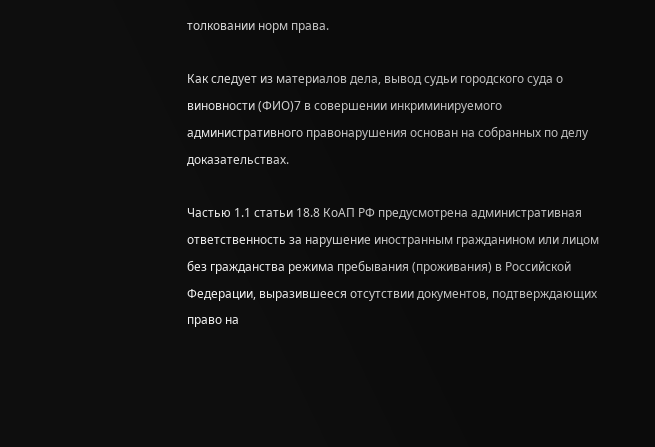толковании норм права.

Как следует из материалов дела, вывод судьи городского суда о виновности (ФИО)7 в совершении инкриминируемого административного правонарушения основан на собранных по делу доказательствах.

Частью 1.1 статьи 18.8 КоАП РФ предусмотрена административная ответственность за нарушение иностранным гражданином или лицом без гражданства режима пребывания (проживания) в Российской Федерации, выразившееся отсутствии документов, подтверждающих право на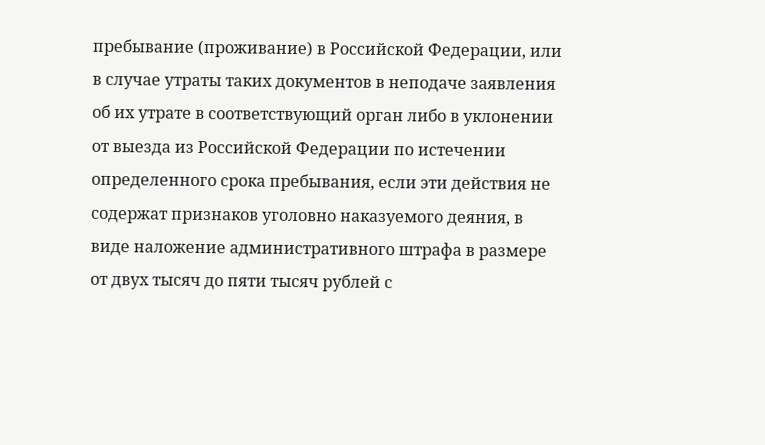пребывание (проживание) в Российской Федерации, или в случае утраты таких документов в неподаче заявления об их утрате в соответствующий орган либо в уклонении от выезда из Российской Федерации по истечении определенного срока пребывания, если эти действия не содержат признаков уголовно наказуемого деяния, в виде наложение административного штрафа в размере от двух тысяч до пяти тысяч рублей с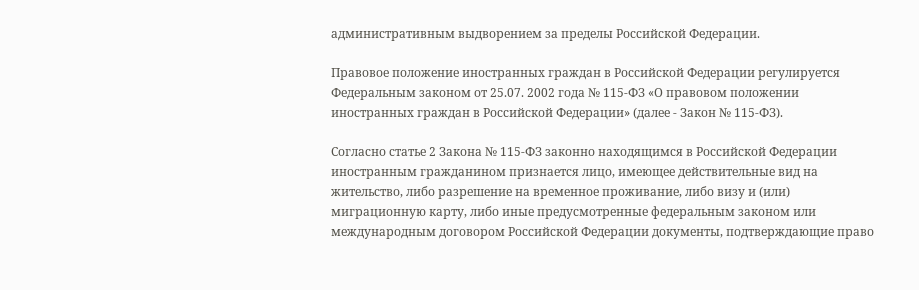административным выдворением за пределы Российской Федерации.

Правовое положение иностранных граждан в Российской Федерации регулируется Федеральным законом от 25.07. 2002 года № 115-ФЗ «О правовом положении иностранных граждан в Российской Федерации» (далее - Закон № 115-ФЗ).

Согласно статье 2 Закона № 115-ФЗ законно находящимся в Российской Федерации иностранным гражданином признается лицо, имеющее действительные вид на жительство, либо разрешение на временное проживание, либо визу и (или) миграционную карту, либо иные предусмотренные федеральным законом или международным договором Российской Федерации документы, подтверждающие право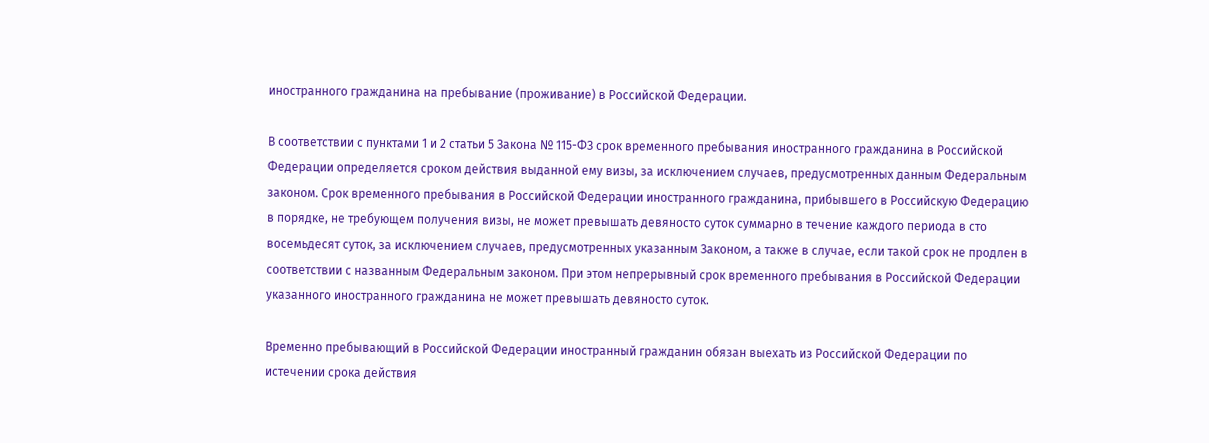иностранного гражданина на пребывание (проживание) в Российской Федерации.

В соответствии с пунктами 1 и 2 статьи 5 Закона № 115-ФЗ срок временного пребывания иностранного гражданина в Российской Федерации определяется сроком действия выданной ему визы, за исключением случаев, предусмотренных данным Федеральным законом. Срок временного пребывания в Российской Федерации иностранного гражданина, прибывшего в Российскую Федерацию в порядке, не требующем получения визы, не может превышать девяносто суток суммарно в течение каждого периода в сто восемьдесят суток, за исключением случаев, предусмотренных указанным Законом, а также в случае, если такой срок не продлен в соответствии с названным Федеральным законом. При этом непрерывный срок временного пребывания в Российской Федерации указанного иностранного гражданина не может превышать девяносто суток.

Временно пребывающий в Российской Федерации иностранный гражданин обязан выехать из Российской Федерации по истечении срока действия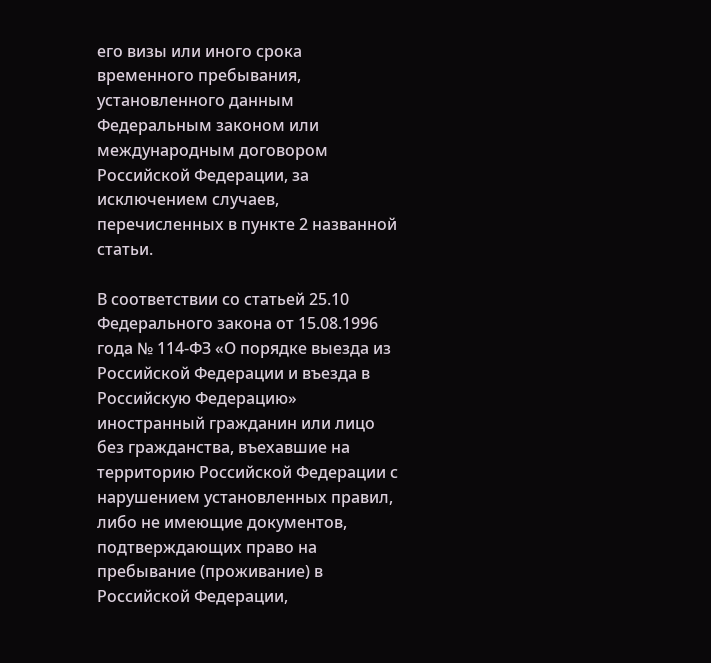его визы или иного срока временного пребывания, установленного данным Федеральным законом или международным договором Российской Федерации, за исключением случаев, перечисленных в пункте 2 названной статьи.

В соответствии со статьей 25.10 Федерального закона от 15.08.1996 года № 114-ФЗ «О порядке выезда из Российской Федерации и въезда в Российскую Федерацию» иностранный гражданин или лицо без гражданства, въехавшие на территорию Российской Федерации с нарушением установленных правил, либо не имеющие документов, подтверждающих право на пребывание (проживание) в Российской Федерации,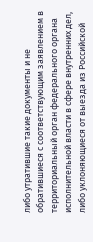либо утратившие такие документы и не обратившиеся с соответствующим заявлением в территориальный орган федерального органа исполнительной власти в сфере внутренних дел, либо уклоняющиеся от выезда из Российской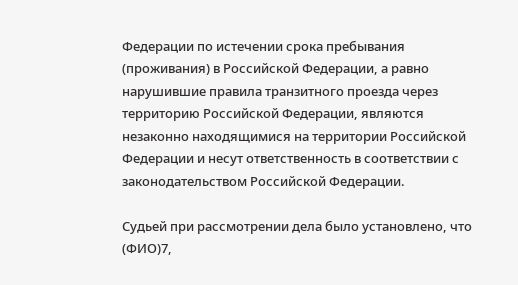Федерации по истечении срока пребывания (проживания) в Российской Федерации, а равно нарушившие правила транзитного проезда через территорию Российской Федерации, являются незаконно находящимися на территории Российской Федерации и несут ответственность в соответствии с законодательством Российской Федерации.

Судьей при рассмотрении дела было установлено, что (ФИО)7,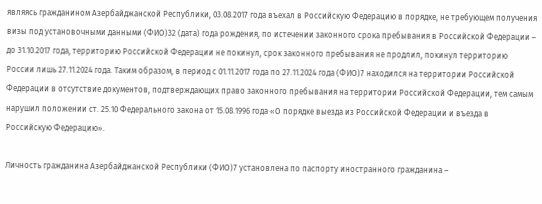являясь гражданином Азербайджанской Республики, 03.08.2017 года въехал в Российскую Федерацию в порядке, не требующем получения визы под установочными данными (ФИО)32 (дата) года рождения, по истечении законного срока пребывания в Российской Федерации – до 31.10.2017 года, территорию Российской Федерации не покинул, срок законного пребывания не продлил, покинул территорию России лишь 27.11.2024 года. Таким образом, в период с 01.11.2017 года по 27.11.2024 года (ФИО)7 находился на территории Российской Федерации в отсутствие документов, подтверждающих право законного пребывания на территории Российской Федерации, тем самым нарушил положении ст. 25.10 Федерального закона от 15.08.1996 года «О порядке выезда из Российской Федерации и въезда в Российскую Федерацию».

Личность гражданина Азербайджанской Республики (ФИО)7 установлена по паспорту иностранного гражданина –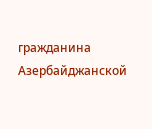гражданина Азербайджанской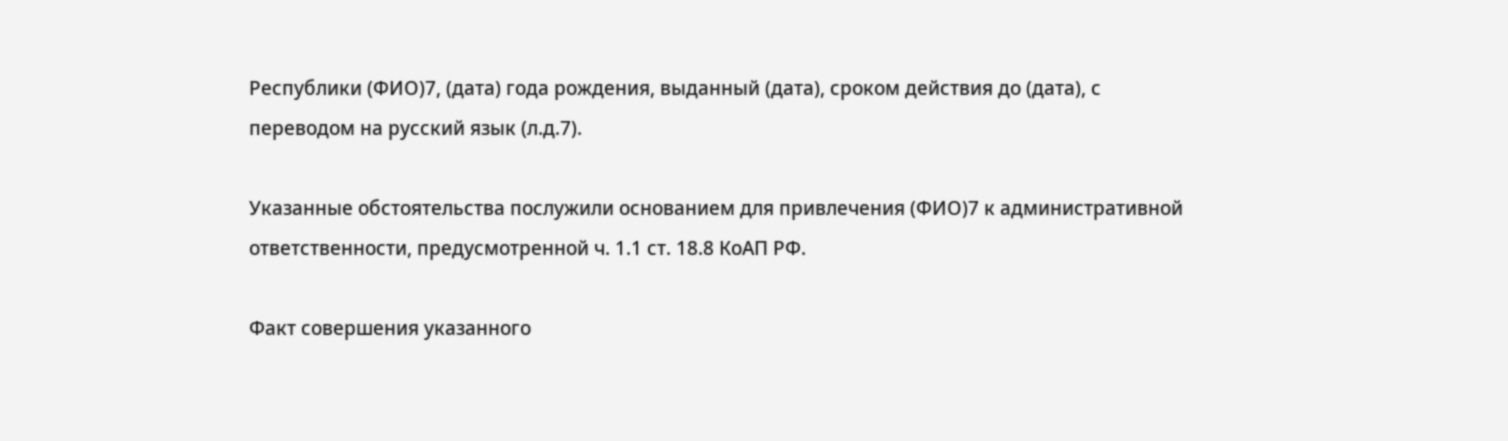Республики (ФИО)7, (дата) года рождения, выданный (дата), сроком действия до (дата), с переводом на русский язык (л.д.7).

Указанные обстоятельства послужили основанием для привлечения (ФИО)7 к административной ответственности, предусмотренной ч. 1.1 ст. 18.8 КоАП РФ.

Факт совершения указанного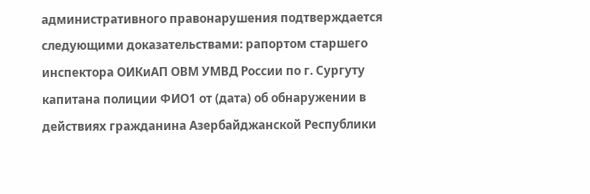административного правонарушения подтверждается следующими доказательствами: рапортом старшего инспектора ОИКиАП ОВМ УМВД России по г. Сургуту капитана полиции ФИО1 от (дата) об обнаружении в действиях гражданина Азербайджанской Республики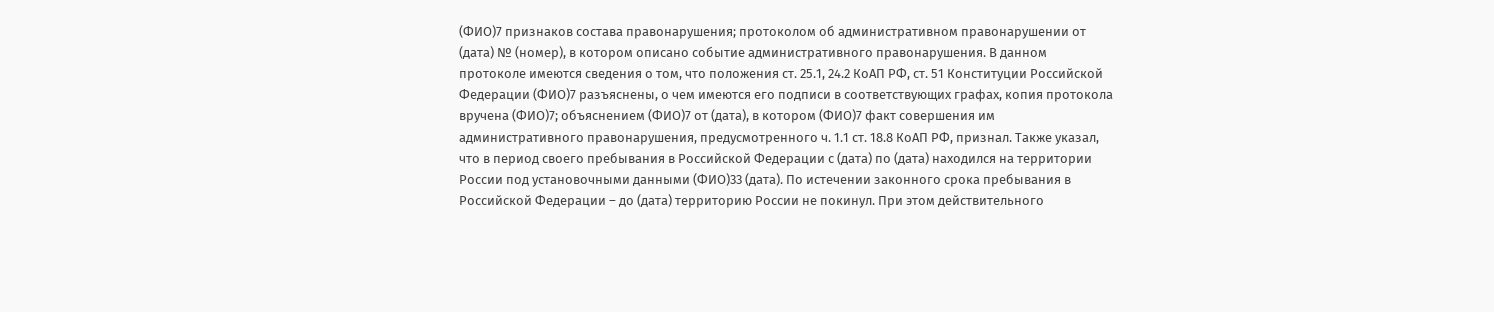(ФИО)7 признаков состава правонарушения; протоколом об административном правонарушении от (дата) № (номер), в котором описано событие административного правонарушения. В данном протоколе имеются сведения о том, что положения ст. 25.1, 24.2 КоАП РФ, ст. 51 Конституции Российской Федерации (ФИО)7 разъяснены, о чем имеются его подписи в соответствующих графах, копия протокола вручена (ФИО)7; объяснением (ФИО)7 от (дата), в котором (ФИО)7 факт совершения им административного правонарушения, предусмотренного ч. 1.1 ст. 18.8 КоАП РФ, признал. Также указал, что в период своего пребывания в Российской Федерации с (дата) по (дата) находился на территории России под установочными данными (ФИО)33 (дата). По истечении законного срока пребывания в Российской Федерации – до (дата) территорию России не покинул. При этом действительного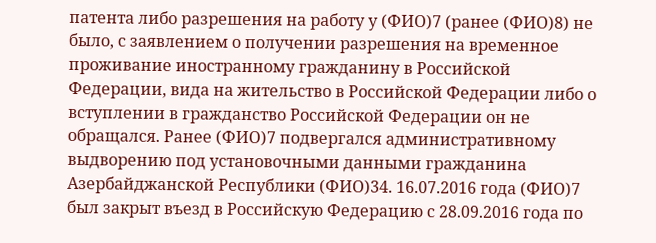патента либо разрешения на работу у (ФИО)7 (ранее (ФИО)8) не было, с заявлением о получении разрешения на временное проживание иностранному гражданину в Российской Федерации, вида на жительство в Российской Федерации либо о вступлении в гражданство Российской Федерации он не обращался. Ранее (ФИО)7 подвергался административному выдворению под установочными данными гражданина Азербайджанской Республики (ФИО)34. 16.07.2016 года (ФИО)7 был закрыт въезд в Российскую Федерацию с 28.09.2016 года по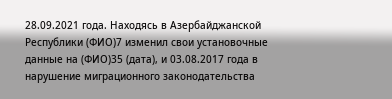28.09.2021 года. Находясь в Азербайджанской Республики (ФИО)7 изменил свои установочные данные на (ФИО)35 (дата), и 03.08.2017 года в нарушение миграционного законодательства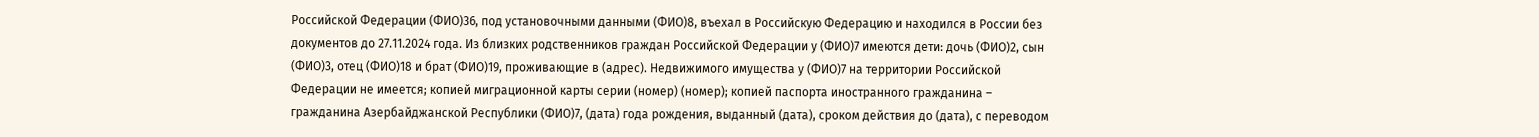Российской Федерации (ФИО)36, под установочными данными (ФИО)8, въехал в Российскую Федерацию и находился в России без документов до 27.11.2024 года. Из близких родственников граждан Российской Федерации у (ФИО)7 имеются дети: дочь (ФИО)2, сын (ФИО)3, отец (ФИО)18 и брат (ФИО)19, проживающие в (адрес). Недвижимого имущества у (ФИО)7 на территории Российской Федерации не имеется; копией миграционной карты серии (номер) (номер); копией паспорта иностранного гражданина – гражданина Азербайджанской Республики (ФИО)7, (дата) года рождения, выданный (дата), сроком действия до (дата), с переводом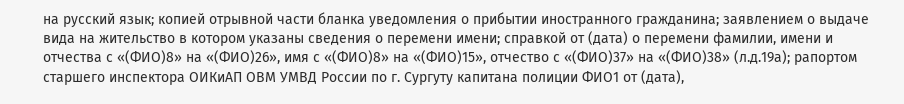на русский язык; копией отрывной части бланка уведомления о прибытии иностранного гражданина; заявлением о выдаче вида на жительство в котором указаны сведения о перемени имени; справкой от (дата) о перемени фамилии, имени и отчества с «(ФИО)8» на «(ФИО)26», имя с «(ФИО)8» на «(ФИО)15», отчество с «(ФИО)37» на «(ФИО)38» (л.д.19а); рапортом старшего инспектора ОИКиАП ОВМ УМВД России по г. Сургуту капитана полиции ФИО1 от (дата),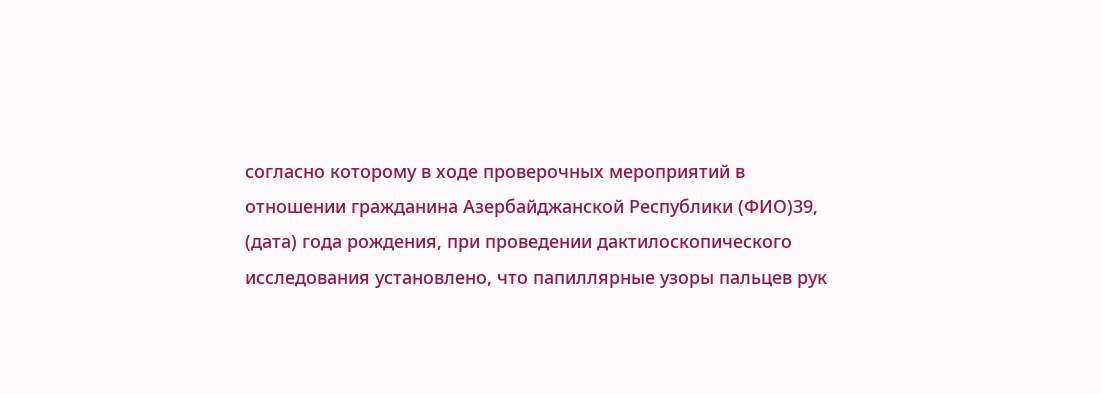согласно которому в ходе проверочных мероприятий в отношении гражданина Азербайджанской Республики (ФИО)39, (дата) года рождения, при проведении дактилоскопического исследования установлено, что папиллярные узоры пальцев рук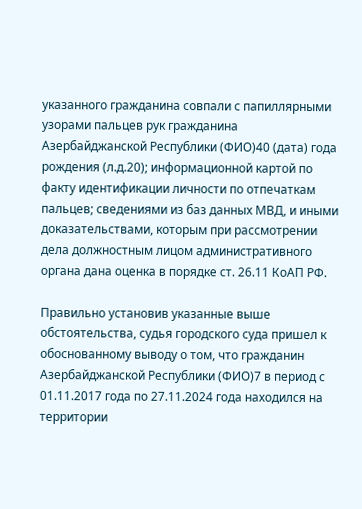указанного гражданина совпали с папиллярными узорами пальцев рук гражданина Азербайджанской Республики (ФИО)40 (дата) года рождения (л.д.20); информационной картой по факту идентификации личности по отпечаткам пальцев; сведениями из баз данных МВД, и иными доказательствами, которым при рассмотрении дела должностным лицом административного органа дана оценка в порядке ст. 26.11 КоАП РФ.

Правильно установив указанные выше обстоятельства, судья городского суда пришел к обоснованному выводу о том, что гражданин Азербайджанской Республики (ФИО)7 в период с 01.11.2017 года по 27.11.2024 года находился на территории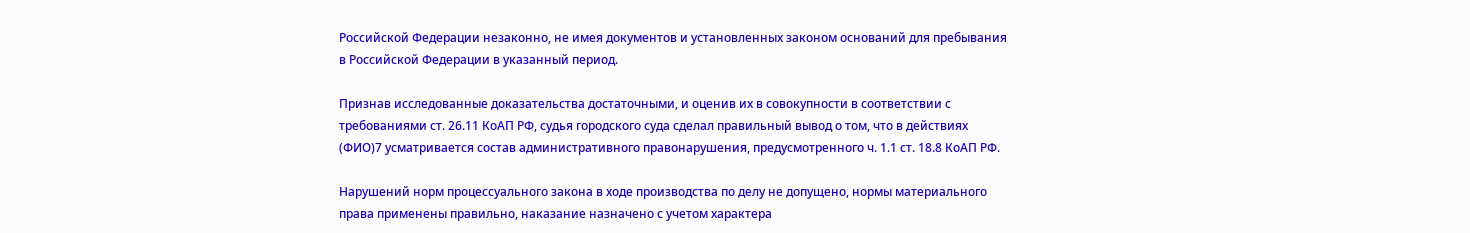Российской Федерации незаконно, не имея документов и установленных законом оснований для пребывания в Российской Федерации в указанный период.

Признав исследованные доказательства достаточными, и оценив их в совокупности в соответствии с требованиями ст. 26.11 КоАП РФ, судья городского суда сделал правильный вывод о том, что в действиях (ФИО)7 усматривается состав административного правонарушения, предусмотренного ч. 1.1 ст. 18.8 КоАП РФ.

Нарушений норм процессуального закона в ходе производства по делу не допущено, нормы материального права применены правильно, наказание назначено с учетом характера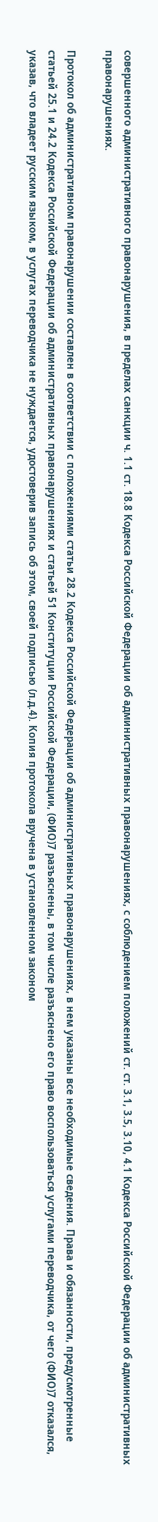совершенного административного правонарушения, в пределах санкции ч. 1.1 ст. 18.8 Кодекса Российской Федерации об административных правонарушениях, с соблюдением положений ст. ст. 3.1, 3.5, 3.10, 4.1 Кодекса Российской Федерации об административных правонарушениях.

Протокол об административном правонарушении составлен в соответствии с положениями статьи 28.2 Кодекса Российской Федерации об административных правонарушениях, в нем указаны все необходимые сведения. Права и обязанности, предусмотренные статьей 25.1 и 24.2 Кодекса Российской Федерации об административных правонарушениях и статьей 51 Конституции Российской Федерации, (ФИО)7 разъяснены, в том числе разъяснено его право воспользоваться услугами переводчика, от чего (ФИО)7 отказался, указав, что владеет русским языком, в услугах переводчика не нуждается, удостоверив запись об этом, своей подписью (л.д.4). Копия протокола вручена в установленном законом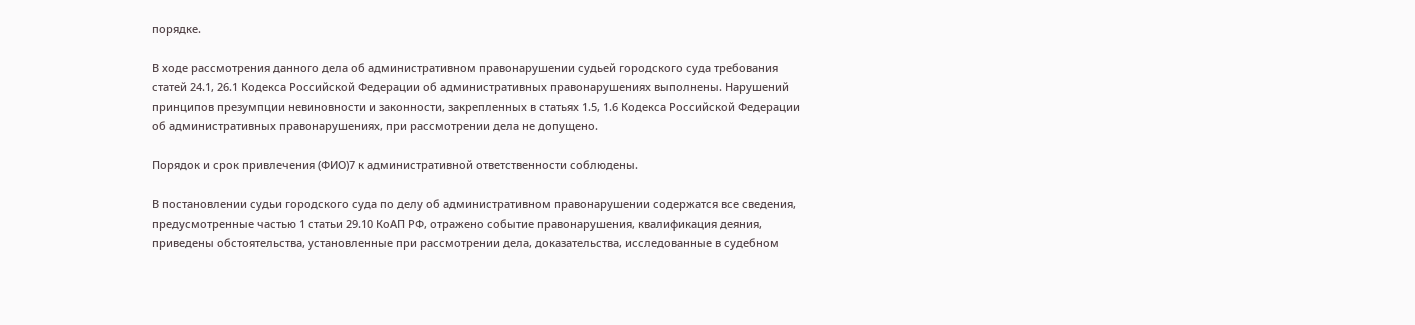порядке.

В ходе рассмотрения данного дела об административном правонарушении судьей городского суда требования статей 24.1, 26.1 Кодекса Российской Федерации об административных правонарушениях выполнены. Нарушений принципов презумпции невиновности и законности, закрепленных в статьях 1.5, 1.6 Кодекса Российской Федерации об административных правонарушениях, при рассмотрении дела не допущено.

Порядок и срок привлечения (ФИО)7 к административной ответственности соблюдены.

В постановлении судьи городского суда по делу об административном правонарушении содержатся все сведения, предусмотренные частью 1 статьи 29.10 КоАП РФ, отражено событие правонарушения, квалификация деяния, приведены обстоятельства, установленные при рассмотрении дела, доказательства, исследованные в судебном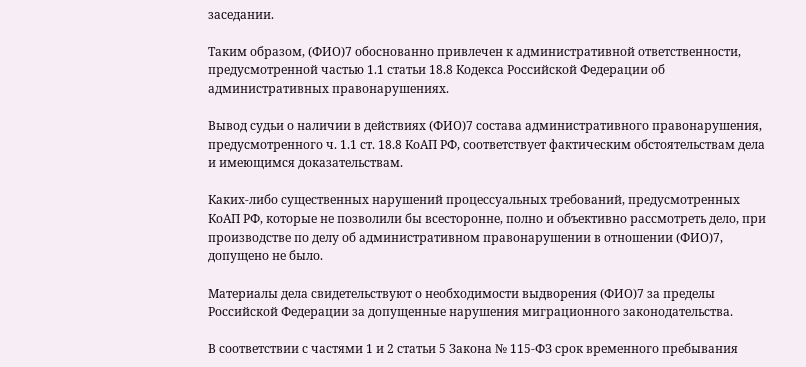заседании.

Таким образом, (ФИО)7 обоснованно привлечен к административной ответственности, предусмотренной частью 1.1 статьи 18.8 Кодекса Российской Федерации об административных правонарушениях.

Вывод судьи о наличии в действиях (ФИО)7 состава административного правонарушения, предусмотренного ч. 1.1 ст. 18.8 КоАП РФ, соответствует фактическим обстоятельствам дела и имеющимся доказательствам.

Каких-либо существенных нарушений процессуальных требований, предусмотренных КоАП РФ, которые не позволили бы всесторонне, полно и объективно рассмотреть дело, при производстве по делу об административном правонарушении в отношении (ФИО)7, допущено не было.

Материалы дела свидетельствуют о необходимости выдворения (ФИО)7 за пределы Российской Федерации за допущенные нарушения миграционного законодательства.

В соответствии с частями 1 и 2 статьи 5 Закона № 115-ФЗ срок временного пребывания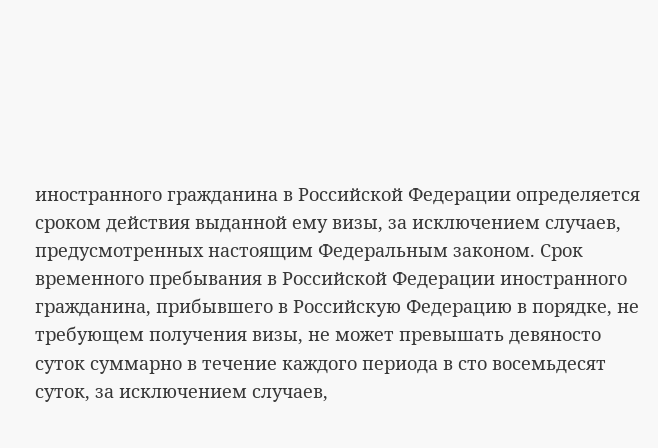иностранного гражданина в Российской Федерации определяется сроком действия выданной ему визы, за исключением случаев, предусмотренных настоящим Федеральным законом. Срок временного пребывания в Российской Федерации иностранного гражданина, прибывшего в Российскую Федерацию в порядке, не требующем получения визы, не может превышать девяносто суток суммарно в течение каждого периода в сто восемьдесят суток, за исключением случаев,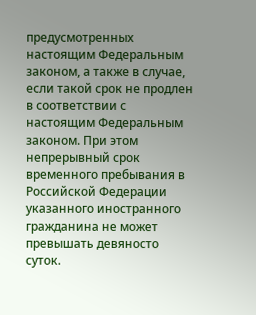предусмотренных настоящим Федеральным законом, а также в случае, если такой срок не продлен в соответствии с настоящим Федеральным законом. При этом непрерывный срок временного пребывания в Российской Федерации указанного иностранного гражданина не может превышать девяносто суток.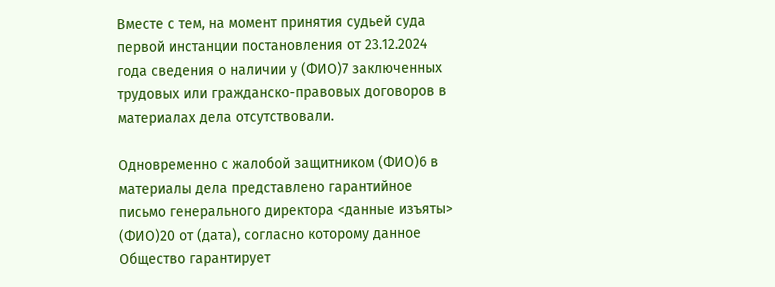Вместе с тем, на момент принятия судьей суда первой инстанции постановления от 23.12.2024 года сведения о наличии у (ФИО)7 заключенных трудовых или гражданско-правовых договоров в материалах дела отсутствовали.

Одновременно с жалобой защитником (ФИО)6 в материалы дела представлено гарантийное письмо генерального директора <данные изъяты> (ФИО)20 от (дата), согласно которому данное Общество гарантирует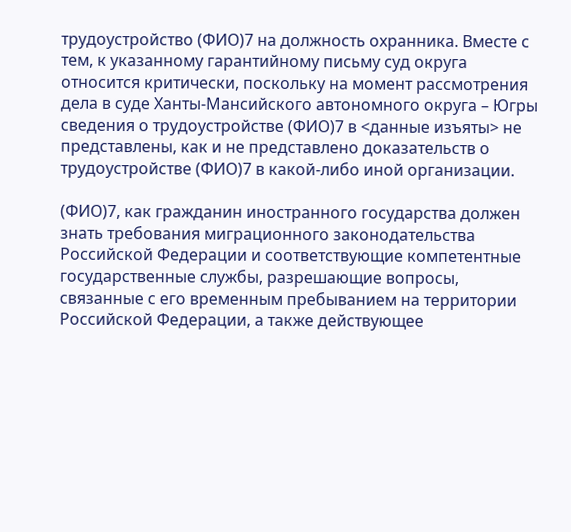трудоустройство (ФИО)7 на должность охранника. Вместе с тем, к указанному гарантийному письму суд округа относится критически, поскольку на момент рассмотрения дела в суде Ханты-Мансийского автономного округа – Югры сведения о трудоустройстве (ФИО)7 в <данные изъяты> не представлены, как и не представлено доказательств о трудоустройстве (ФИО)7 в какой-либо иной организации.

(ФИО)7, как гражданин иностранного государства должен знать требования миграционного законодательства Российской Федерации и соответствующие компетентные государственные службы, разрешающие вопросы, связанные с его временным пребыванием на территории Российской Федерации, а также действующее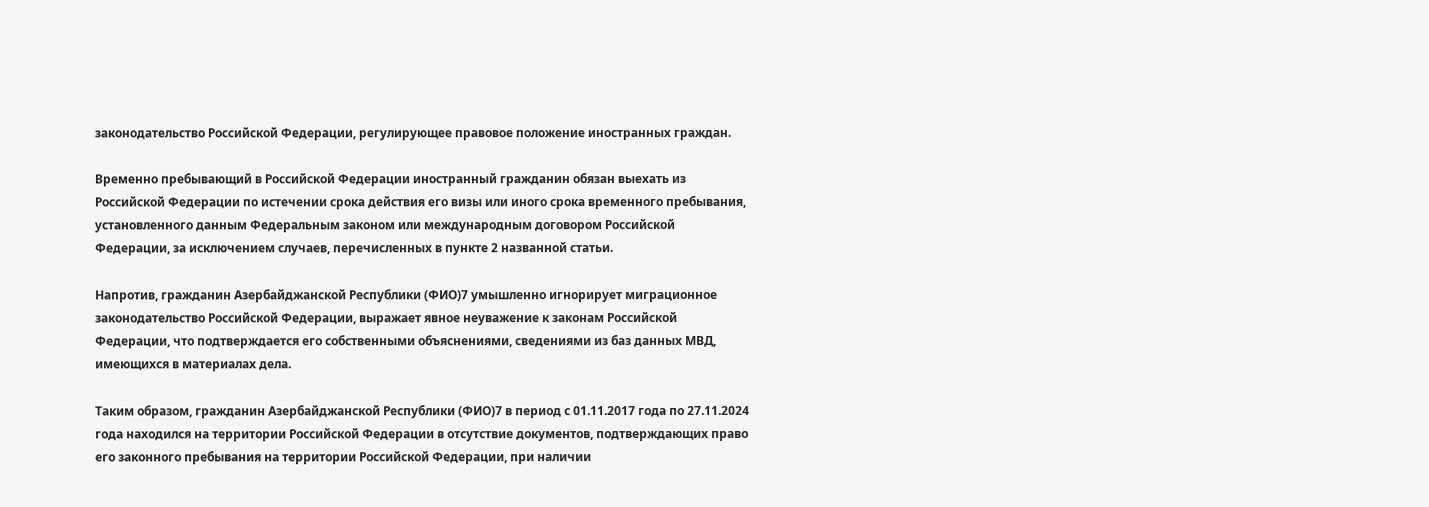законодательство Российской Федерации, регулирующее правовое положение иностранных граждан.

Временно пребывающий в Российской Федерации иностранный гражданин обязан выехать из Российской Федерации по истечении срока действия его визы или иного срока временного пребывания, установленного данным Федеральным законом или международным договором Российской Федерации, за исключением случаев, перечисленных в пункте 2 названной статьи.

Напротив, гражданин Азербайджанской Республики (ФИО)7 умышленно игнорирует миграционное законодательство Российской Федерации, выражает явное неуважение к законам Российской Федерации, что подтверждается его собственными объяснениями, сведениями из баз данных МВД, имеющихся в материалах дела.

Таким образом, гражданин Азербайджанской Республики (ФИО)7 в период с 01.11.2017 года по 27.11.2024 года находился на территории Российской Федерации в отсутствие документов, подтверждающих право его законного пребывания на территории Российской Федерации, при наличии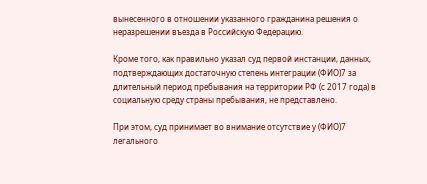вынесенного в отношении указанного гражданина решения о неразрешении въезда в Российскую Федерацию.

Кроме того, как правильно указал суд первой инстанции, данных, подтверждающих достаточную степень интеграции (ФИО)7 за длительный период пребывания на территории РФ (с 2017 года) в социальную среду страны пребывания, не представлено.

При этом, суд принимает во внимание отсутствие у (ФИО)7 легального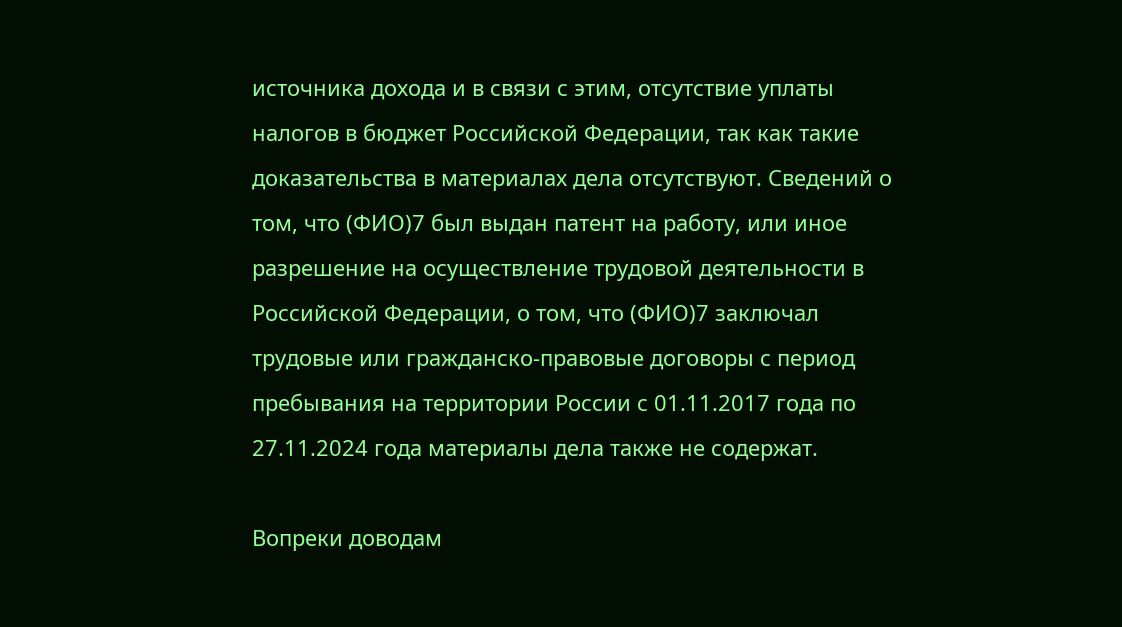источника дохода и в связи с этим, отсутствие уплаты налогов в бюджет Российской Федерации, так как такие доказательства в материалах дела отсутствуют. Сведений о том, что (ФИО)7 был выдан патент на работу, или иное разрешение на осуществление трудовой деятельности в Российской Федерации, о том, что (ФИО)7 заключал трудовые или гражданско-правовые договоры с период пребывания на территории России с 01.11.2017 года по 27.11.2024 года материалы дела также не содержат.

Вопреки доводам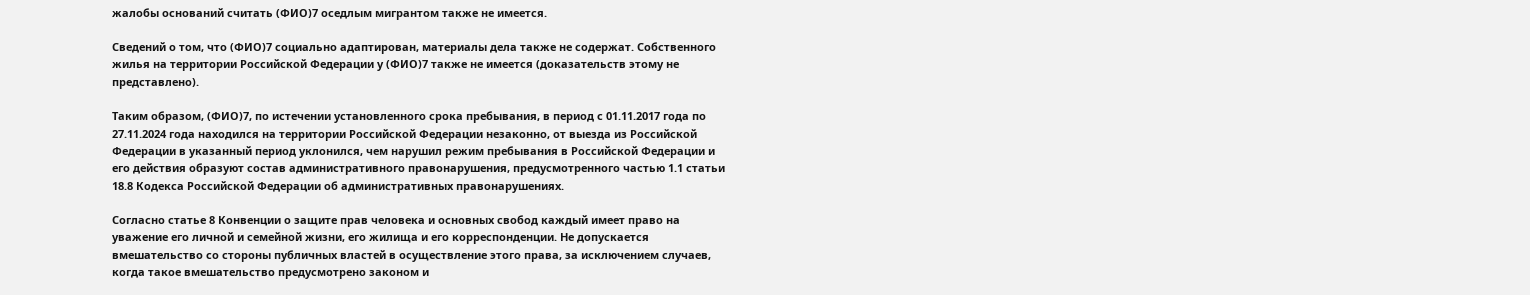жалобы оснований считать (ФИО)7 оседлым мигрантом также не имеется.

Сведений о том, что (ФИО)7 социально адаптирован, материалы дела также не содержат. Собственного жилья на территории Российской Федерации у (ФИО)7 также не имеется (доказательств этому не представлено).

Таким образом, (ФИО)7, по истечении установленного срока пребывания, в период с 01.11.2017 года по 27.11.2024 года находился на территории Российской Федерации незаконно, от выезда из Российской Федерации в указанный период уклонился, чем нарушил режим пребывания в Российской Федерации и его действия образуют состав административного правонарушения, предусмотренного частью 1.1 статьи 18.8 Кодекса Российской Федерации об административных правонарушениях.

Согласно статье 8 Конвенции о защите прав человека и основных свобод каждый имеет право на уважение его личной и семейной жизни, его жилища и его корреспонденции. Не допускается вмешательство со стороны публичных властей в осуществление этого права, за исключением случаев, когда такое вмешательство предусмотрено законом и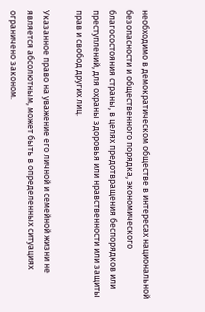необходимо в демократическом обществе в интересах национальной безопасности и общественного порядка, экономического благосостояния страны, в целях предотвращения беспорядков или преступлений, для охраны здоровья или нравственности или защиты прав и свобод других лиц.

Указанное право на уважение его личной и семейной жизни не является абсолютным, может быть в определенных ситуациях ограничено законом.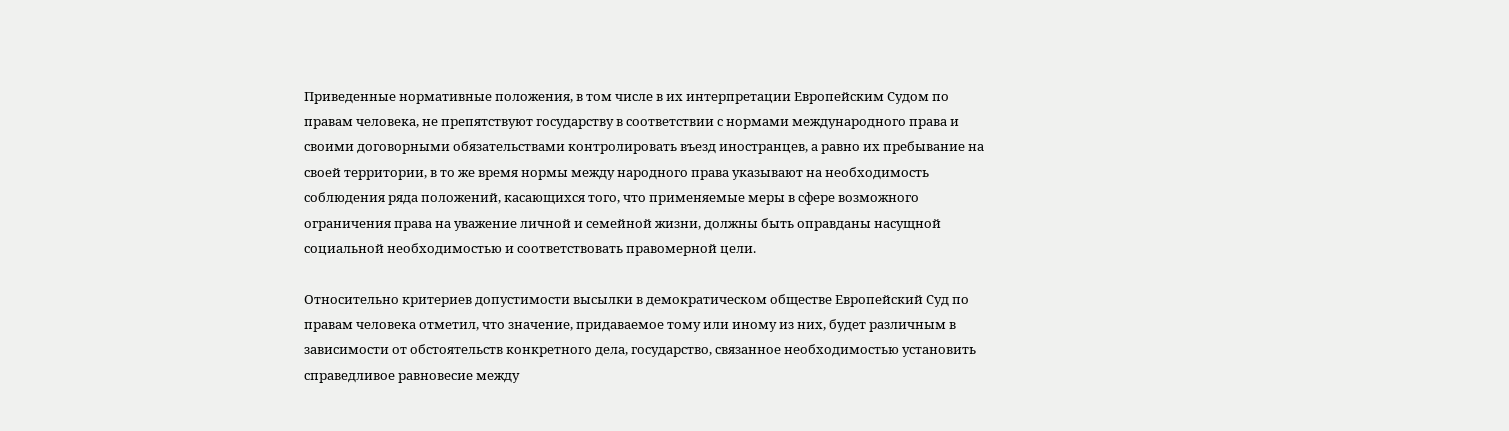Приведенные нормативные положения, в том числе в их интерпретации Европейским Судом по правам человека, не препятствуют государству в соответствии с нормами международного права и своими договорными обязательствами контролировать въезд иностранцев, а равно их пребывание на своей территории, в то же время нормы между народного права указывают на необходимость соблюдения ряда положений, касающихся того, что применяемые меры в сфере возможного ограничения права на уважение личной и семейной жизни, должны быть оправданы насущной социальной необходимостью и соответствовать правомерной цели.

Относительно критериев допустимости высылки в демократическом обществе Европейский Суд по правам человека отметил, что значение, придаваемое тому или иному из них, будет различным в зависимости от обстоятельств конкретного дела, государство, связанное необходимостью установить справедливое равновесие между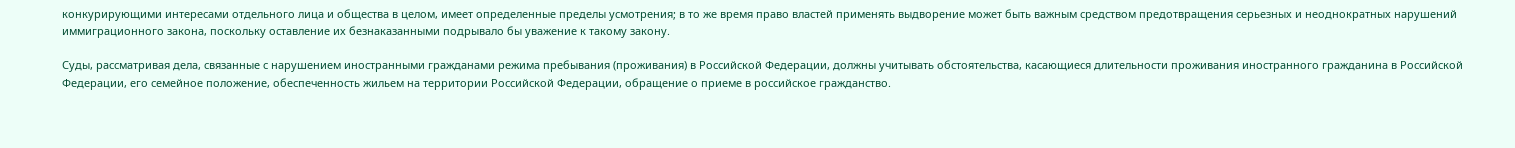конкурирующими интересами отдельного лица и общества в целом, имеет определенные пределы усмотрения; в то же время право властей применять выдворение может быть важным средством предотвращения серьезных и неоднократных нарушений иммиграционного закона, поскольку оставление их безнаказанными подрывало бы уважение к такому закону.

Суды, рассматривая дела, связанные с нарушением иностранными гражданами режима пребывания (проживания) в Российской Федерации, должны учитывать обстоятельства, касающиеся длительности проживания иностранного гражданина в Российской Федерации, его семейное положение, обеспеченность жильем на территории Российской Федерации, обращение о приеме в российское гражданство.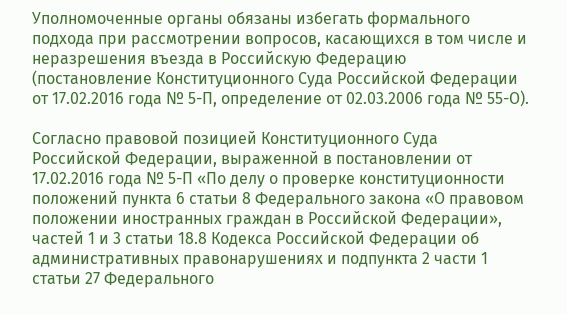Уполномоченные органы обязаны избегать формального подхода при рассмотрении вопросов, касающихся в том числе и неразрешения въезда в Российскую Федерацию (постановление Конституционного Суда Российской Федерации от 17.02.2016 года № 5-П, определение от 02.03.2006 года № 55-О).

Согласно правовой позицией Конституционного Суда Российской Федерации, выраженной в постановлении от 17.02.2016 года № 5-П «По делу о проверке конституционности положений пункта 6 статьи 8 Федерального закона «О правовом положении иностранных граждан в Российской Федерации», частей 1 и 3 статьи 18.8 Кодекса Российской Федерации об административных правонарушениях и подпункта 2 части 1 статьи 27 Федерального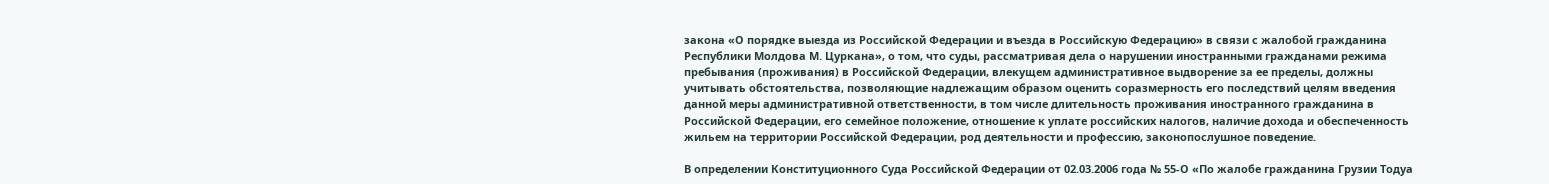закона «О порядке выезда из Российской Федерации и въезда в Российскую Федерацию» в связи с жалобой гражданина Республики Молдова М. Цуркана», о том, что суды, рассматривая дела о нарушении иностранными гражданами режима пребывания (проживания) в Российской Федерации, влекущем административное выдворение за ее пределы, должны учитывать обстоятельства, позволяющие надлежащим образом оценить соразмерность его последствий целям введения данной меры административной ответственности, в том числе длительность проживания иностранного гражданина в Российской Федерации, его семейное положение, отношение к уплате российских налогов, наличие дохода и обеспеченность жильем на территории Российской Федерации, род деятельности и профессию, законопослушное поведение.

В определении Конституционного Суда Российской Федерации от 02.03.2006 года № 55-О «По жалобе гражданина Грузии Тодуа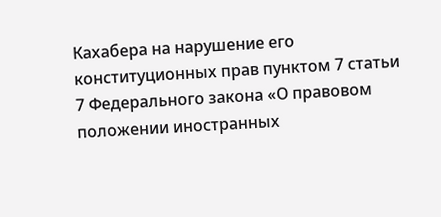Кахабера на нарушение его конституционных прав пунктом 7 статьи 7 Федерального закона «О правовом положении иностранных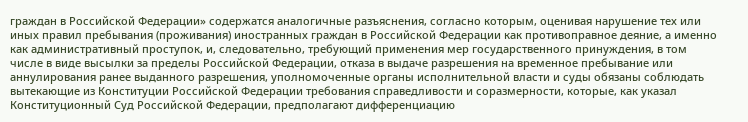граждан в Российской Федерации» содержатся аналогичные разъяснения, согласно которым, оценивая нарушение тех или иных правил пребывания (проживания) иностранных граждан в Российской Федерации как противоправное деяние, а именно как административный проступок, и, следовательно, требующий применения мер государственного принуждения, в том числе в виде высылки за пределы Российской Федерации, отказа в выдаче разрешения на временное пребывание или аннулирования ранее выданного разрешения, уполномоченные органы исполнительной власти и суды обязаны соблюдать вытекающие из Конституции Российской Федерации требования справедливости и соразмерности, которые, как указал Конституционный Суд Российской Федерации, предполагают дифференциацию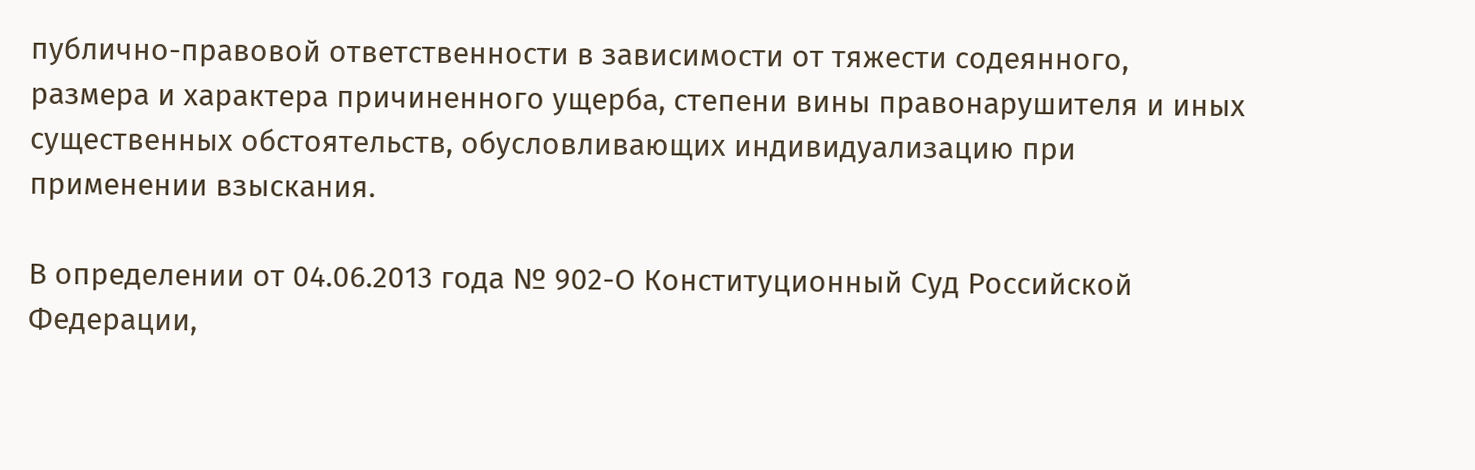публично-правовой ответственности в зависимости от тяжести содеянного, размера и характера причиненного ущерба, степени вины правонарушителя и иных существенных обстоятельств, обусловливающих индивидуализацию при применении взыскания.

В определении от 04.06.2013 года № 902-О Конституционный Суд Российской Федерации,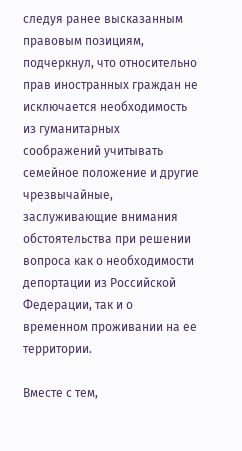следуя ранее высказанным правовым позициям, подчеркнул, что относительно прав иностранных граждан не исключается необходимость из гуманитарных соображений учитывать семейное положение и другие чрезвычайные, заслуживающие внимания обстоятельства при решении вопроса как о необходимости депортации из Российской Федерации, так и о временном проживании на ее территории.

Вместе с тем,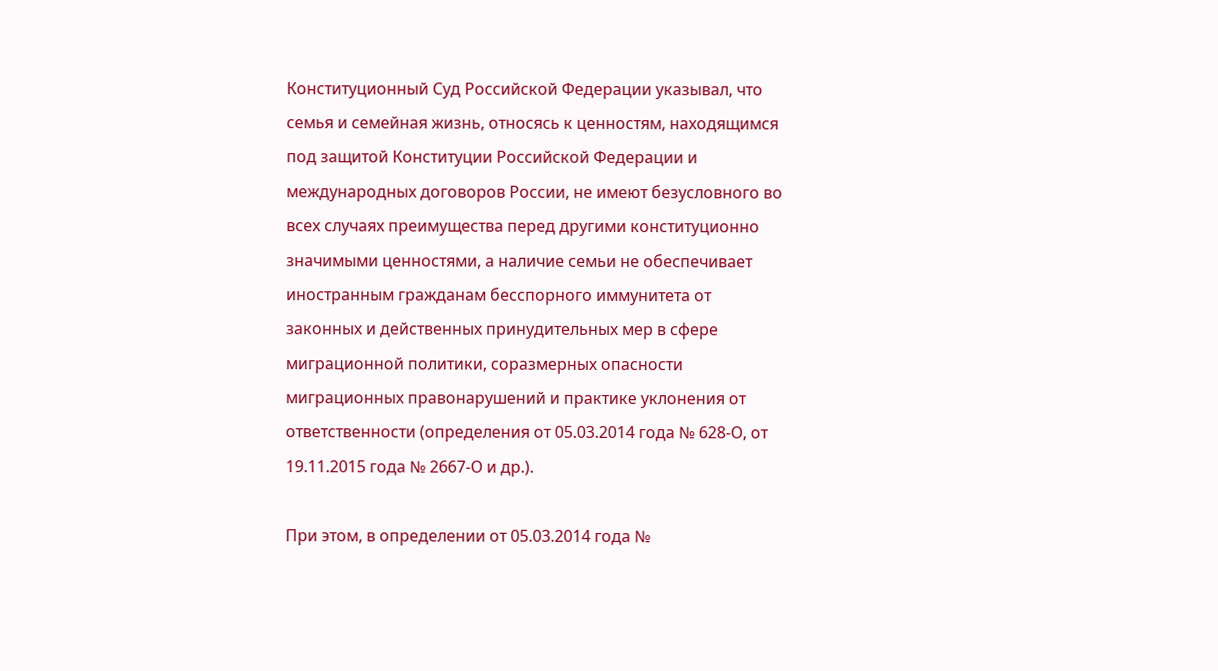Конституционный Суд Российской Федерации указывал, что семья и семейная жизнь, относясь к ценностям, находящимся под защитой Конституции Российской Федерации и международных договоров России, не имеют безусловного во всех случаях преимущества перед другими конституционно значимыми ценностями, а наличие семьи не обеспечивает иностранным гражданам бесспорного иммунитета от законных и действенных принудительных мер в сфере миграционной политики, соразмерных опасности миграционных правонарушений и практике уклонения от ответственности (определения от 05.03.2014 года № 628-О, от 19.11.2015 года № 2667-О и др.).

При этом, в определении от 05.03.2014 года №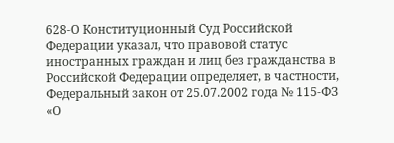628-О Конституционный Суд Российской Федерации указал, что правовой статус иностранных граждан и лиц без гражданства в Российской Федерации определяет, в частности, Федеральный закон от 25.07.2002 года № 115-ФЗ «О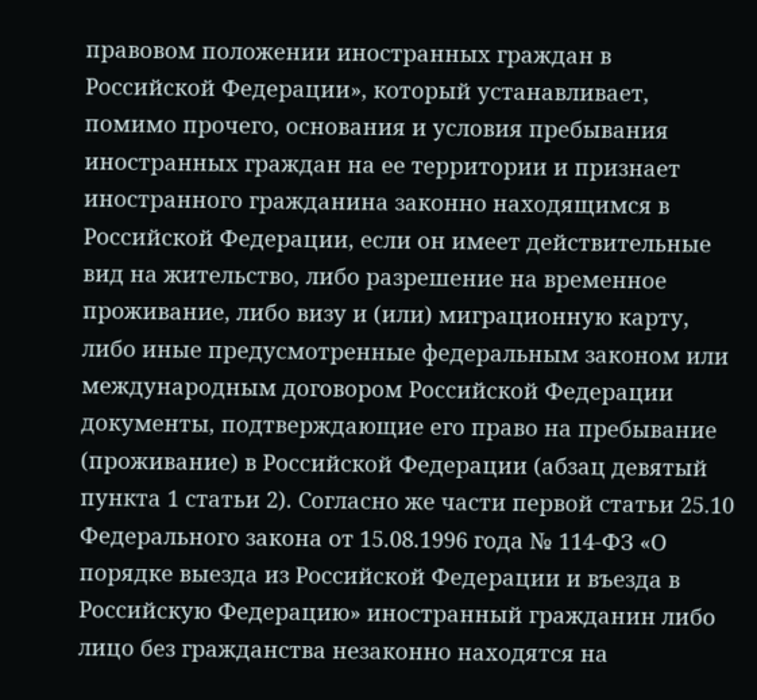правовом положении иностранных граждан в Российской Федерации», который устанавливает, помимо прочего, основания и условия пребывания иностранных граждан на ее территории и признает иностранного гражданина законно находящимся в Российской Федерации, если он имеет действительные вид на жительство, либо разрешение на временное проживание, либо визу и (или) миграционную карту, либо иные предусмотренные федеральным законом или международным договором Российской Федерации документы, подтверждающие его право на пребывание (проживание) в Российской Федерации (абзац девятый пункта 1 статьи 2). Согласно же части первой статьи 25.10 Федерального закона от 15.08.1996 года № 114-ФЗ «О порядке выезда из Российской Федерации и въезда в Российскую Федерацию» иностранный гражданин либо лицо без гражданства незаконно находятся на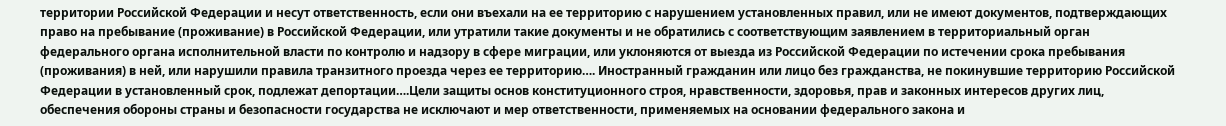территории Российской Федерации и несут ответственность, если они въехали на ее территорию с нарушением установленных правил, или не имеют документов, подтверждающих право на пребывание (проживание) в Российской Федерации, или утратили такие документы и не обратились с соответствующим заявлением в территориальный орган федерального органа исполнительной власти по контролю и надзору в сфере миграции, или уклоняются от выезда из Российской Федерации по истечении срока пребывания (проживания) в ней, или нарушили правила транзитного проезда через ее территорию…. Иностранный гражданин или лицо без гражданства, не покинувшие территорию Российской Федерации в установленный срок, подлежат депортации….Цели защиты основ конституционного строя, нравственности, здоровья, прав и законных интересов других лиц, обеспечения обороны страны и безопасности государства не исключают и мер ответственности, применяемых на основании федерального закона и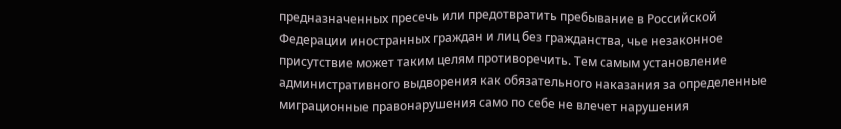предназначенных пресечь или предотвратить пребывание в Российской Федерации иностранных граждан и лиц без гражданства, чье незаконное присутствие может таким целям противоречить. Тем самым установление административного выдворения как обязательного наказания за определенные миграционные правонарушения само по себе не влечет нарушения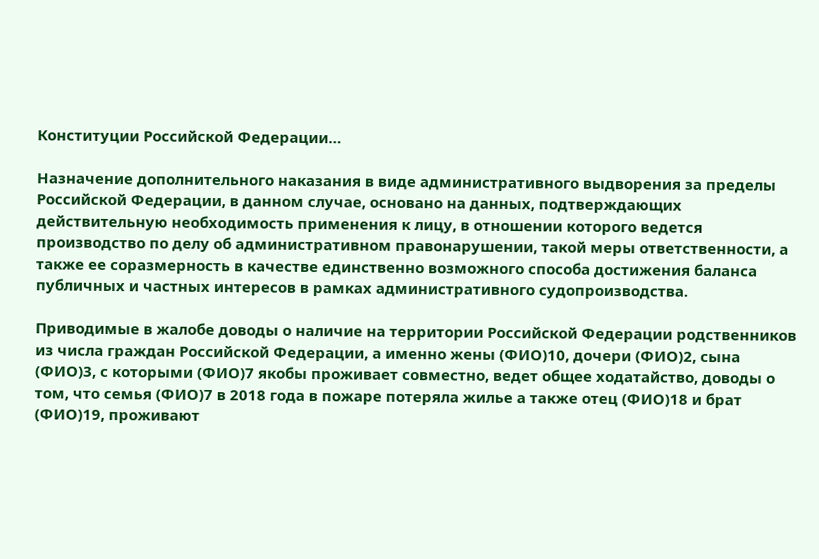Конституции Российской Федерации…

Назначение дополнительного наказания в виде административного выдворения за пределы Российской Федерации, в данном случае, основано на данных, подтверждающих действительную необходимость применения к лицу, в отношении которого ведется производство по делу об административном правонарушении, такой меры ответственности, а также ее соразмерность в качестве единственно возможного способа достижения баланса публичных и частных интересов в рамках административного судопроизводства.

Приводимые в жалобе доводы о наличие на территории Российской Федерации родственников из числа граждан Российской Федерации, а именно жены (ФИО)10, дочери (ФИО)2, сына (ФИО)3, с которыми (ФИО)7 якобы проживает совместно, ведет общее ходатайство, доводы о том, что семья (ФИО)7 в 2018 года в пожаре потеряла жилье а также отец (ФИО)18 и брат (ФИО)19, проживают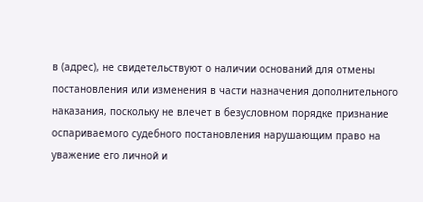в (адрес), не свидетельствуют о наличии оснований для отмены постановления или изменения в части назначения дополнительного наказания, поскольку не влечет в безусловном порядке признание оспариваемого судебного постановления нарушающим право на уважение его личной и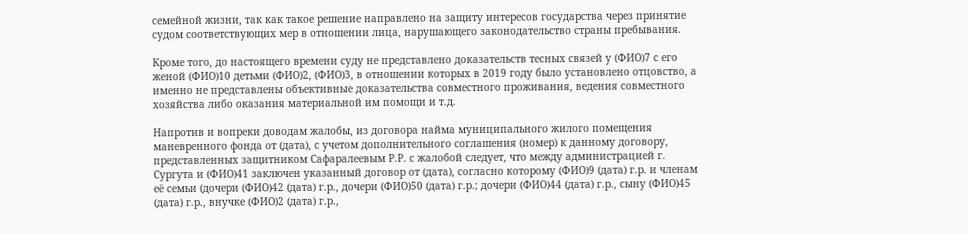семейной жизни, так как такое решение направлено на защиту интересов государства через принятие судом соответствующих мер в отношении лица, нарушающего законодательство страны пребывания.

Кроме того, до настоящего времени суду не представлено доказательств тесных связей у (ФИО)7 с его женой (ФИО)10 детьми (ФИО)2, (ФИО)3, в отношении которых в 2019 году было установлено отцовство, а именно не представлены объективные доказательства совместного проживания, ведения совместного хозяйства либо оказания материальной им помощи и т.д.

Напротив и вопреки доводам жалобы, из договора найма муниципального жилого помещения маневренного фонда от (дата), с учетом дополнительного соглашения (номер) к данному договору, представленных защитником Сафаралеевым Р.Р. с жалобой следует, что между администрацией г. Сургута и (ФИО)41 заключен указанный договор от (дата), согласно которому (ФИО)9 (дата) г.р. и членам её семьи (дочери (ФИО)42 (дата) г.р., дочери (ФИО)50 (дата) г.р.; дочери (ФИО)44 (дата) г.р., сыну (ФИО)45 (дата) г.р., внучке (ФИО)2 (дата) г.р.,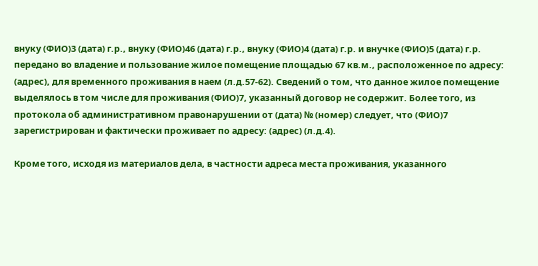внуку (ФИО)3 (дата) г.р., внуку (ФИО)46 (дата) г.р., внуку (ФИО)4 (дата) г.р. и внучке (ФИО)5 (дата) г.р. передано во владение и пользование жилое помещение площадью 67 кв.м., расположенное по адресу: (адрес), для временного проживания в наем (л.д.57-62). Сведений о том, что данное жилое помещение выделялось в том числе для проживания (ФИО)7, указанный договор не содержит. Более того, из протокола об административном правонарушении от (дата) № (номер) следует, что (ФИО)7 зарегистрирован и фактически проживает по адресу: (адрес) (л.д.4).

Кроме того, исходя из материалов дела, в частности адреса места проживания, указанного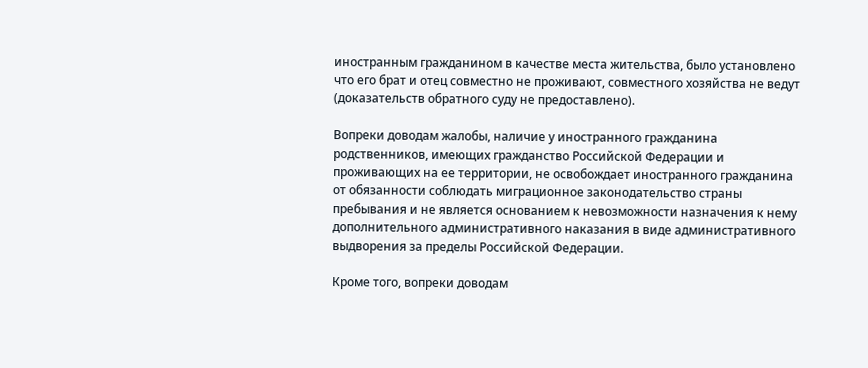иностранным гражданином в качестве места жительства, было установлено что его брат и отец совместно не проживают, совместного хозяйства не ведут (доказательств обратного суду не предоставлено).

Вопреки доводам жалобы, наличие у иностранного гражданина родственников, имеющих гражданство Российской Федерации и проживающих на ее территории, не освобождает иностранного гражданина от обязанности соблюдать миграционное законодательство страны пребывания и не является основанием к невозможности назначения к нему дополнительного административного наказания в виде административного выдворения за пределы Российской Федерации.

Кроме того, вопреки доводам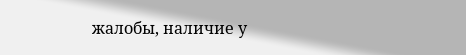жалобы, наличие у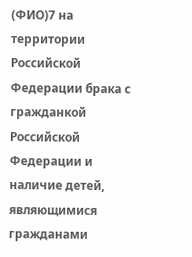(ФИО)7 на территории Российской Федерации брака с гражданкой Российской Федерации и наличие детей, являющимися гражданами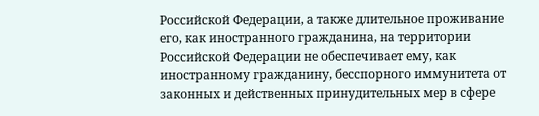Российской Федерации, а также длительное проживание его, как иностранного гражданина, на территории Российской Федерации не обеспечивает ему, как иностранному гражданину, бесспорного иммунитета от законных и действенных принудительных мер в сфере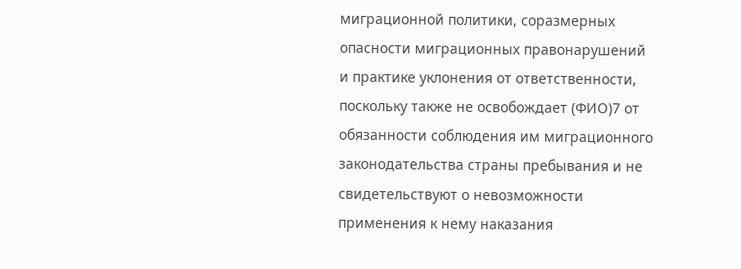миграционной политики, соразмерных опасности миграционных правонарушений и практике уклонения от ответственности, поскольку также не освобождает (ФИО)7 от обязанности соблюдения им миграционного законодательства страны пребывания и не свидетельствуют о невозможности применения к нему наказания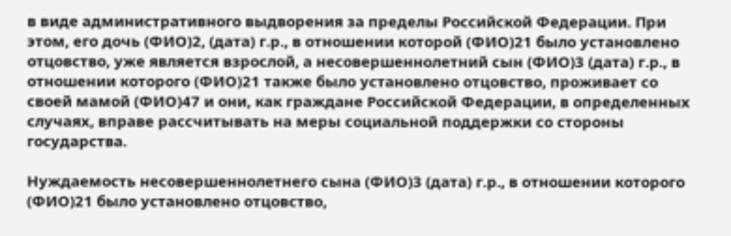в виде административного выдворения за пределы Российской Федерации. При этом, его дочь (ФИО)2, (дата) г.р., в отношении которой (ФИО)21 было установлено отцовство, уже является взрослой, а несовершеннолетний сын (ФИО)3 (дата) г.р., в отношении которого (ФИО)21 также было установлено отцовство, проживает со своей мамой (ФИО)47 и они, как граждане Российской Федерации, в определенных случаях, вправе рассчитывать на меры социальной поддержки со стороны государства.

Нуждаемость несовершеннолетнего сына (ФИО)3 (дата) г.р., в отношении которого (ФИО)21 было установлено отцовство,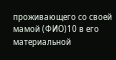проживающего со своей мамой (ФИО)10 в его материальной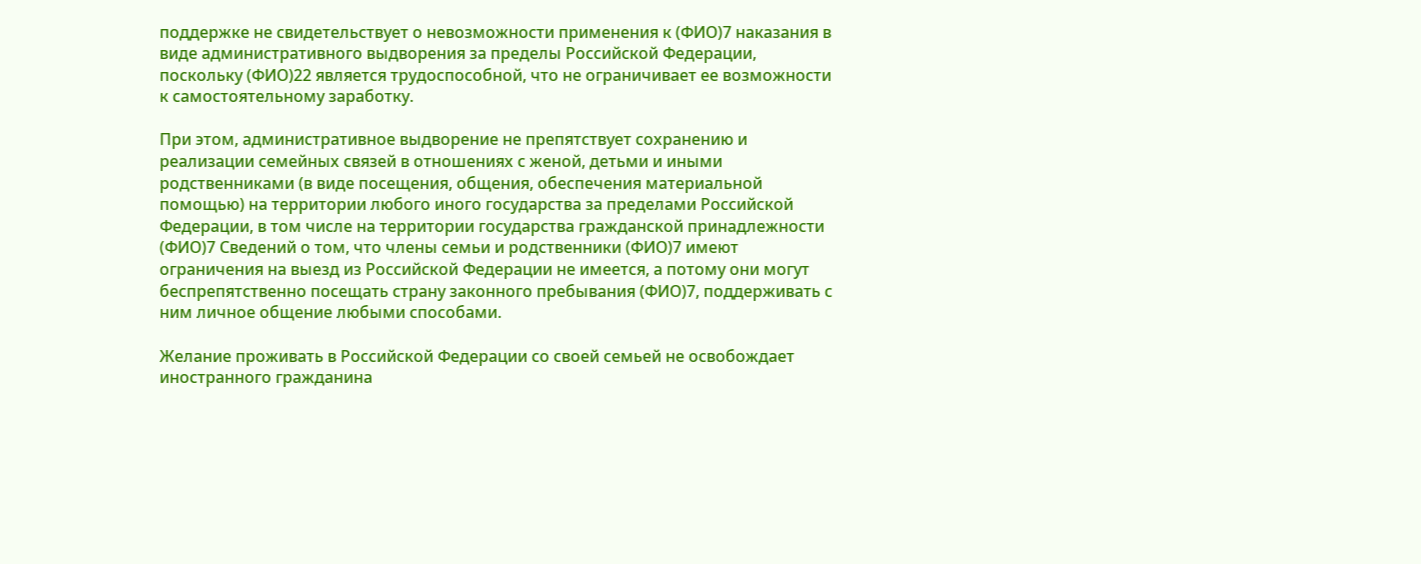поддержке не свидетельствует о невозможности применения к (ФИО)7 наказания в виде административного выдворения за пределы Российской Федерации, поскольку (ФИО)22 является трудоспособной, что не ограничивает ее возможности к самостоятельному заработку.

При этом, административное выдворение не препятствует сохранению и реализации семейных связей в отношениях с женой, детьми и иными родственниками (в виде посещения, общения, обеспечения материальной помощью) на территории любого иного государства за пределами Российской Федерации, в том числе на территории государства гражданской принадлежности (ФИО)7 Сведений о том, что члены семьи и родственники (ФИО)7 имеют ограничения на выезд из Российской Федерации не имеется, а потому они могут беспрепятственно посещать страну законного пребывания (ФИО)7, поддерживать с ним личное общение любыми способами.

Желание проживать в Российской Федерации со своей семьей не освобождает иностранного гражданина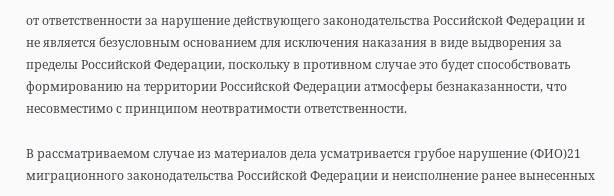от ответственности за нарушение действующего законодательства Российской Федерации и не является безусловным основанием для исключения наказания в виде выдворения за пределы Российской Федерации, поскольку в противном случае это будет способствовать формированию на территории Российской Федерации атмосферы безнаказанности, что несовместимо с принципом неотвратимости ответственности.

В рассматриваемом случае из материалов дела усматривается грубое нарушение (ФИО)21 миграционного законодательства Российской Федерации и неисполнение ранее вынесенных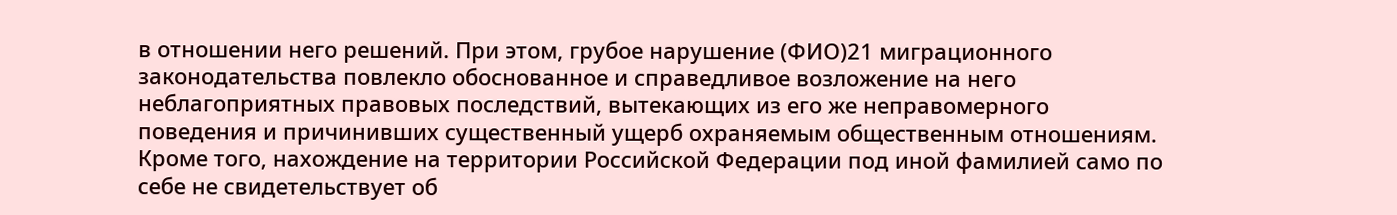в отношении него решений. При этом, грубое нарушение (ФИО)21 миграционного законодательства повлекло обоснованное и справедливое возложение на него неблагоприятных правовых последствий, вытекающих из его же неправомерного поведения и причинивших существенный ущерб охраняемым общественным отношениям. Кроме того, нахождение на территории Российской Федерации под иной фамилией само по себе не свидетельствует об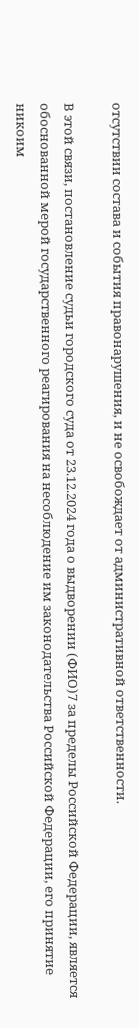отсутствии состава и события правонарушения, и не освобождает от административной ответственности.

В этой связи, постановление судьи городского суда от 23.12.2024 года о выдворении (ФИО)7 за пределы Российской Федерации, является обоснованной мерой государственного реагирования на несоблюдение им законодательства Российской Федерации, его принятие никоим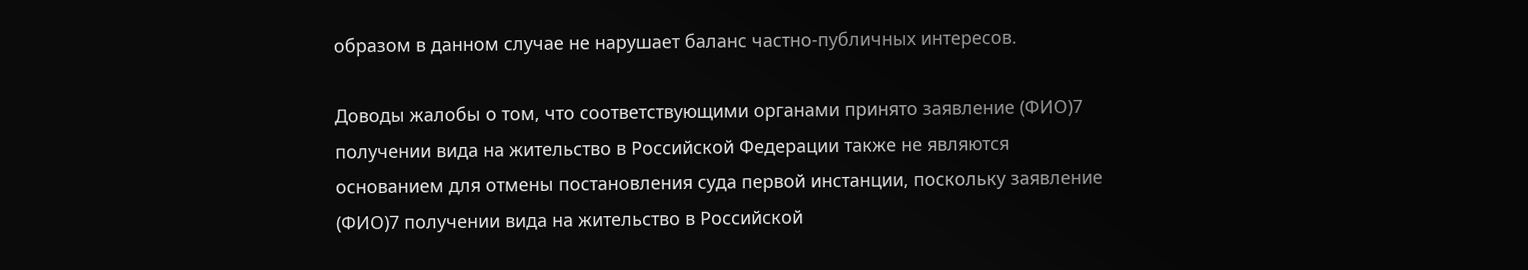образом в данном случае не нарушает баланс частно-публичных интересов.

Доводы жалобы о том, что соответствующими органами принято заявление (ФИО)7 получении вида на жительство в Российской Федерации также не являются основанием для отмены постановления суда первой инстанции, поскольку заявление (ФИО)7 получении вида на жительство в Российской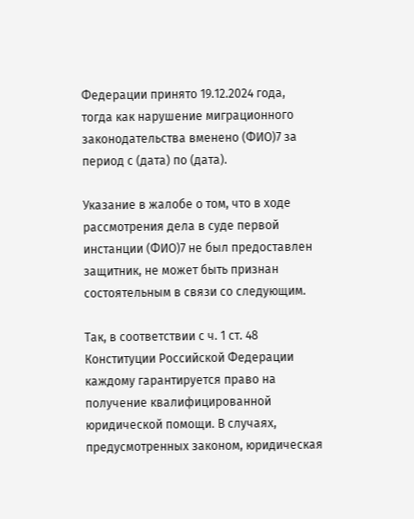Федерации принято 19.12.2024 года, тогда как нарушение миграционного законодательства вменено (ФИО)7 за период с (дата) по (дата).

Указание в жалобе о том, что в ходе рассмотрения дела в суде первой инстанции (ФИО)7 не был предоставлен защитник, не может быть признан состоятельным в связи со следующим.

Так, в соответствии с ч. 1 ст. 48 Конституции Российской Федерации каждому гарантируется право на получение квалифицированной юридической помощи. В случаях, предусмотренных законом, юридическая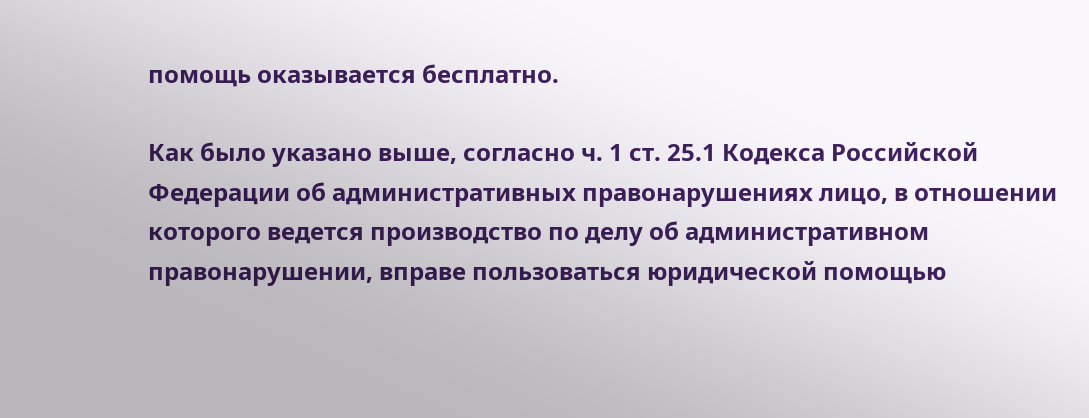помощь оказывается бесплатно.

Как было указано выше, согласно ч. 1 ст. 25.1 Кодекса Российской Федерации об административных правонарушениях лицо, в отношении которого ведется производство по делу об административном правонарушении, вправе пользоваться юридической помощью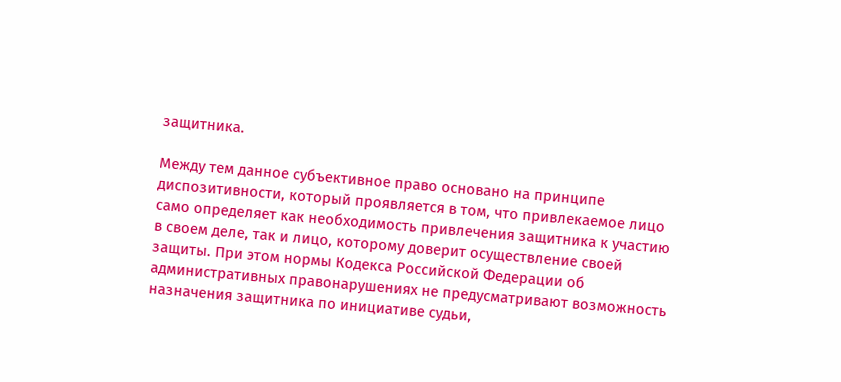защитника.

Между тем данное субъективное право основано на принципе диспозитивности, который проявляется в том, что привлекаемое лицо само определяет как необходимость привлечения защитника к участию в своем деле, так и лицо, которому доверит осуществление своей защиты. При этом нормы Кодекса Российской Федерации об административных правонарушениях не предусматривают возможность назначения защитника по инициативе судьи,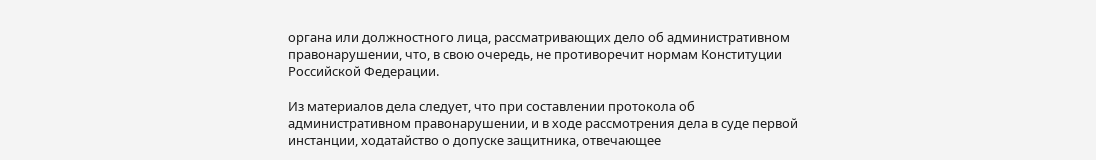органа или должностного лица, рассматривающих дело об административном правонарушении, что, в свою очередь, не противоречит нормам Конституции Российской Федерации.

Из материалов дела следует, что при составлении протокола об административном правонарушении, и в ходе рассмотрения дела в суде первой инстанции, ходатайство о допуске защитника, отвечающее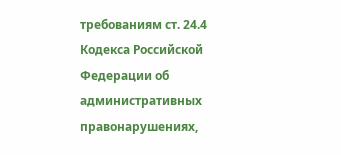требованиям ст. 24.4 Кодекса Российской Федерации об административных правонарушениях,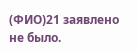(ФИО)21 заявлено не было.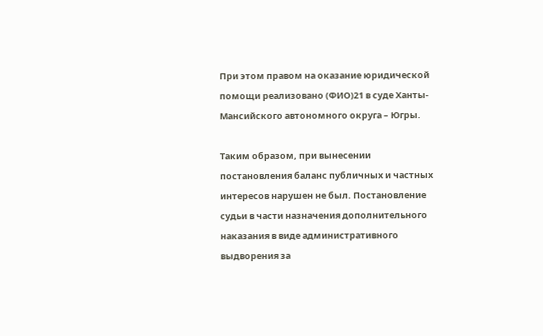При этом правом на оказание юридической помощи реализовано (ФИО)21 в суде Ханты-Мансийского автономного округа – Югры.

Таким образом, при вынесении постановления баланс публичных и частных интересов нарушен не был. Постановление судьи в части назначения дополнительного наказания в виде административного выдворения за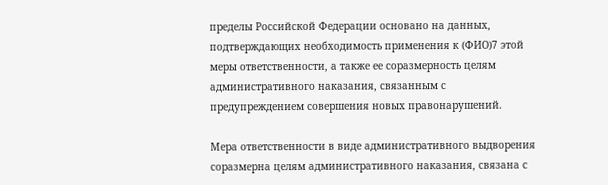пределы Российской Федерации основано на данных, подтверждающих необходимость применения к (ФИО)7 этой меры ответственности, а также ее соразмерность целям административного наказания, связанным с предупреждением совершения новых правонарушений.

Мера ответственности в виде административного выдворения соразмерна целям административного наказания, связана с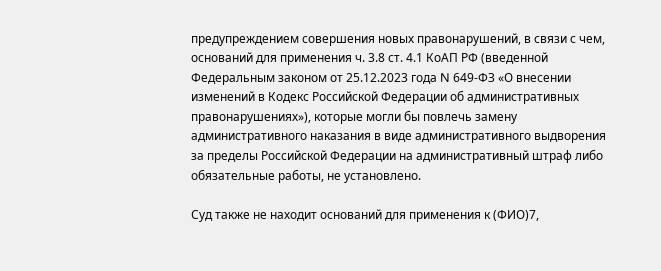предупреждением совершения новых правонарушений, в связи с чем, оснований для применения ч. 3.8 ст. 4.1 КоАП РФ (введенной Федеральным законом от 25.12.2023 года N 649-ФЗ «О внесении изменений в Кодекс Российской Федерации об административных правонарушениях»), которые могли бы повлечь замену административного наказания в виде административного выдворения за пределы Российской Федерации на административный штраф либо обязательные работы, не установлено.

Суд также не находит оснований для применения к (ФИО)7,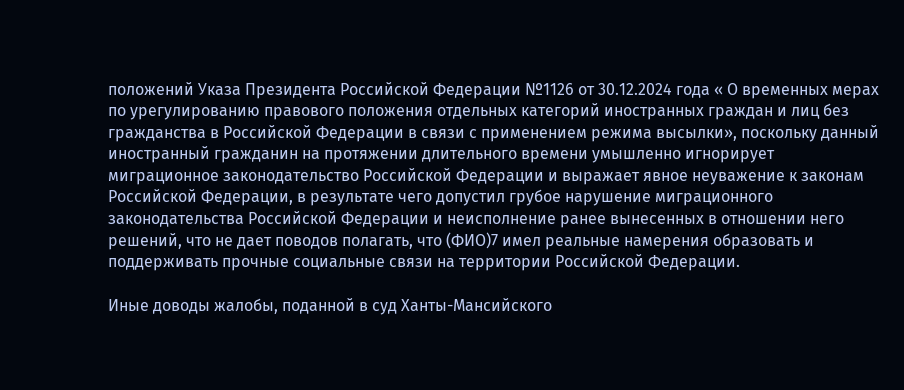положений Указа Президента Российской Федерации №1126 от 30.12.2024 года « О временных мерах по урегулированию правового положения отдельных категорий иностранных граждан и лиц без гражданства в Российской Федерации в связи с применением режима высылки», поскольку данный иностранный гражданин на протяжении длительного времени умышленно игнорирует миграционное законодательство Российской Федерации и выражает явное неуважение к законам Российской Федерации, в результате чего допустил грубое нарушение миграционного законодательства Российской Федерации и неисполнение ранее вынесенных в отношении него решений, что не дает поводов полагать, что (ФИО)7 имел реальные намерения образовать и поддерживать прочные социальные связи на территории Российской Федерации.

Иные доводы жалобы, поданной в суд Ханты-Мансийского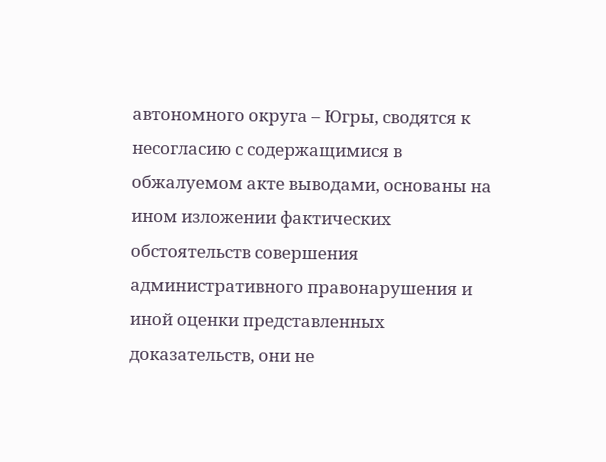автономного округа – Югры, сводятся к несогласию с содержащимися в обжалуемом акте выводами, основаны на ином изложении фактических обстоятельств совершения административного правонарушения и иной оценки представленных доказательств, они не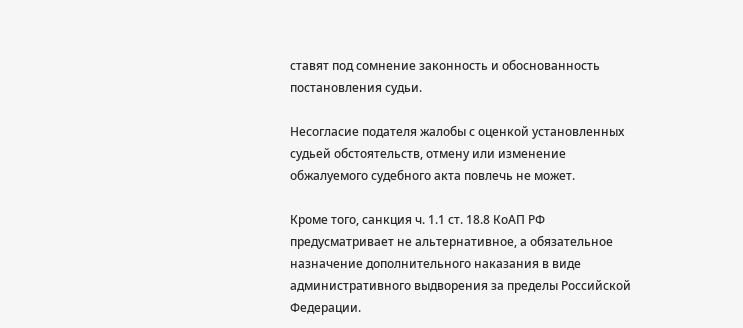ставят под сомнение законность и обоснованность постановления судьи.

Несогласие подателя жалобы с оценкой установленных судьей обстоятельств, отмену или изменение обжалуемого судебного акта повлечь не может.

Кроме того, санкция ч. 1.1 ст. 18.8 КоАП РФ предусматривает не альтернативное, а обязательное назначение дополнительного наказания в виде административного выдворения за пределы Российской Федерации.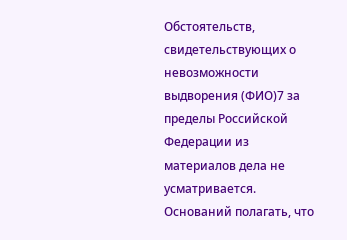Обстоятельств, свидетельствующих о невозможности выдворения (ФИО)7 за пределы Российской Федерации из материалов дела не усматривается. Оснований полагать, что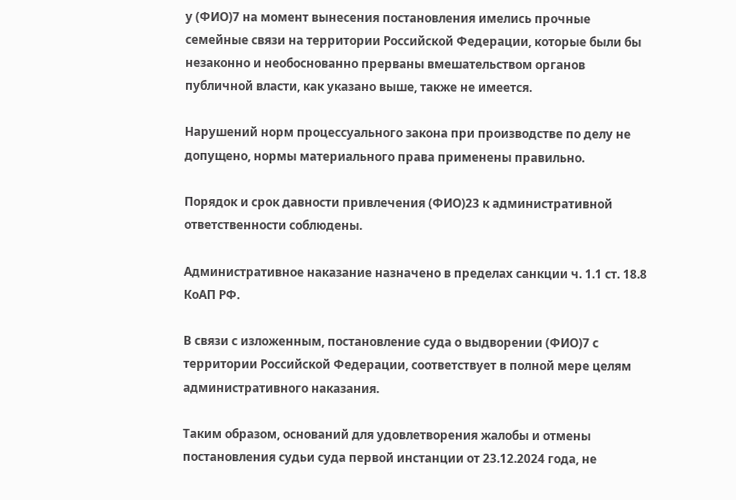у (ФИО)7 на момент вынесения постановления имелись прочные семейные связи на территории Российской Федерации, которые были бы незаконно и необоснованно прерваны вмешательством органов публичной власти, как указано выше, также не имеется.

Нарушений норм процессуального закона при производстве по делу не допущено, нормы материального права применены правильно.

Порядок и срок давности привлечения (ФИО)23 к административной ответственности соблюдены.

Административное наказание назначено в пределах санкции ч. 1.1 ст. 18.8 КоАП РФ.

В связи с изложенным, постановление суда о выдворении (ФИО)7 с территории Российской Федерации, соответствует в полной мере целям административного наказания.

Таким образом, оснований для удовлетворения жалобы и отмены постановления судьи суда первой инстанции от 23.12.2024 года, не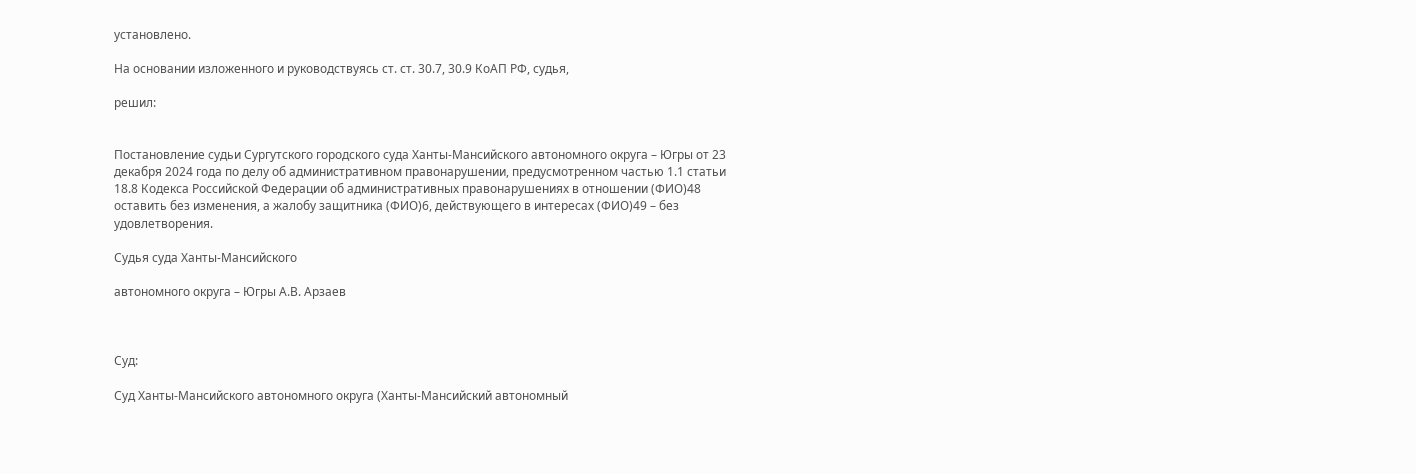установлено.

На основании изложенного и руководствуясь ст. ст. 30.7, 30.9 КоАП РФ, судья,

решил:


Постановление судьи Сургутского городского суда Ханты-Мансийского автономного округа – Югры от 23 декабря 2024 года по делу об административном правонарушении, предусмотренном частью 1.1 статьи 18.8 Кодекса Российской Федерации об административных правонарушениях в отношении (ФИО)48 оставить без изменения, а жалобу защитника (ФИО)6, действующего в интересах (ФИО)49 – без удовлетворения.

Судья суда Ханты-Мансийского

автономного округа – Югры А.В. Арзаев



Суд:

Суд Ханты-Мансийского автономного округа (Ханты-Мансийский автономный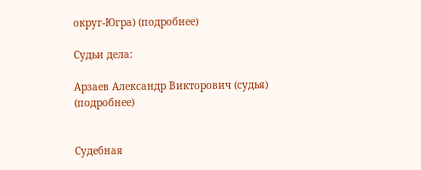округ-Югра) (подробнее)

Судьи дела:

Арзаев Александр Викторович (судья) (подробнее)


Судебная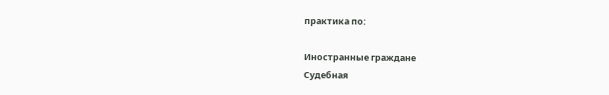практика по:

Иностранные граждане
Судебная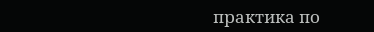практика по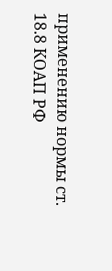применению нормы ст. 18.8 КОАП РФ